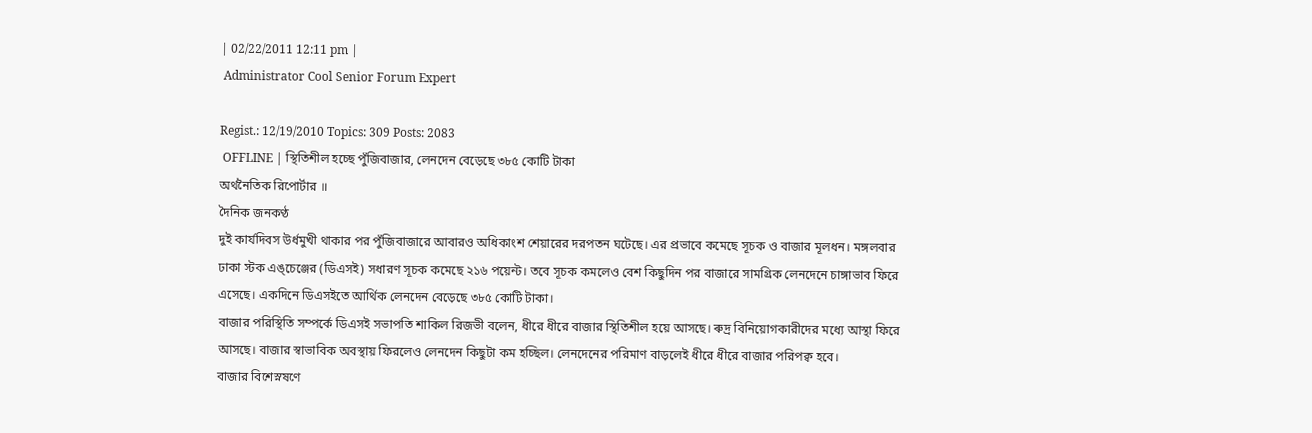| 02/22/2011 12:11 pm |
 Administrator Cool Senior Forum Expert

Regist.: 12/19/2010 Topics: 309 Posts: 2083
 OFFLINE | স্থিতিশীল হচ্ছে পুঁজিবাজার, লেনদেন বেড়েছে ৩৮৫ কোটি টাকা
অর্থনৈতিক রিপোর্টার ॥
দৈনিক জনকণ্ঠ
দুই কার্যদিবস উর্ধমুখী থাকার পর পুঁজিবাজারে আবারও অধিকাংশ শেয়ারের দরপতন ঘটেছে। এর প্রভাবে কমেছে সূচক ও বাজার মূলধন। মঙ্গলবার ঢাকা স্টক এঙ্চেঞ্জের (ডিএসই) সধারণ সূচক কমেছে ২১৬ পয়েন্ট। তবে সূচক কমলেও বেশ কিছুদিন পর বাজারে সামগ্রিক লেনদেনে চাঙ্গাভাব ফিরে এসেছে। একদিনে ডিএসইতে আর্থিক লেনদেন বেড়েছে ৩৮৫ কোটি টাকা।
বাজার পরিস্থিতি সম্পর্কে ডিএসই সভাপতি শাকিল রিজভী বলেন, ধীরে ধীরে বাজার স্থিতিশীল হয়ে আসছে। ৰুদ্র বিনিয়োগকারীদের মধ্যে আস্থা ফিরে আসছে। বাজার স্বাভাবিক অবস্থায় ফিরলেও লেনদেন কিছুটা কম হচ্ছিল। লেনদেনের পরিমাণ বাড়লেই ধীরে ধীরে বাজার পরিপক্ব হবে।
বাজার বিশেস্নষণে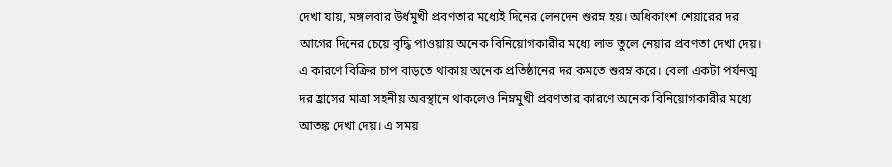দেখা যায়, মঙ্গলবার উর্ধমুখী প্রবণতার মধ্যেই দিনের লেনদেন শুরম্ন হয়। অধিকাংশ শেয়ারের দর আগের দিনের চেয়ে বৃদ্ধি পাওয়ায় অনেক বিনিয়োগকারীর মধ্যে লাভ তুলে নেয়ার প্রবণতা দেখা দেয়। এ কারণে বিক্রির চাপ বাড়তে থাকায় অনেক প্রতিষ্ঠানের দর কমতে শুরম্ন করে। বেলা একটা পর্যনত্ম দর হ্রাসের মাত্রা সহনীয় অবস্থানে থাকলেও নিম্নমুখী প্রবণতার কারণে অনেক বিনিয়োগকারীর মধ্যে আতঙ্ক দেখা দেয়। এ সময়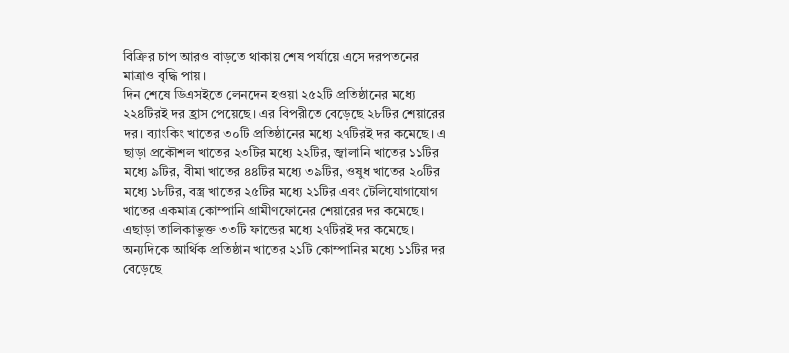বিক্রির চাপ আরও বাড়তে থাকায় শেষ পর্যায়ে এসে দরপতনের মাত্রাও বৃদ্ধি পায়।
দিন শেষে ডিএসইতে লেনদেন হওয়া ২৫২টি প্রতিষ্ঠানের মধ্যে ২২৪টিরই দর হ্রাস পেয়েছে। এর বিপরীতে বেড়েছে ২৮টির শেয়ারের দর। ব্যাংকিং খাতের ৩০টি প্রতিষ্ঠানের মধ্যে ২৭টিরই দর কমেছে। এ ছাড়া প্রকৌশল খাতের ২৩টির মধ্যে ২২টির, জ্বালানি খাতের ১১টির মধ্যে ৯টির, বীমা খাতের ৪৪টির মধ্যে ৩৯টির, ওষুধ খাতের ২০টির মধ্যে ১৮টির, বস্ত্র খাতের ২৫টির মধ্যে ২১টির এবং টেলিযোগাযোগ খাতের একমাত্র কোম্পানি গ্রামীণফোনের শেয়ারের দর কমেছে। এছাড়া তালিকাভুক্ত ৩৩টি ফান্ডের মধ্যে ২৭টিরই দর কমেছে। অন্যদিকে আর্থিক প্রতিষ্ঠান খাতের ২১টি কোম্পানির মধ্যে ১১টির দর বেড়েছে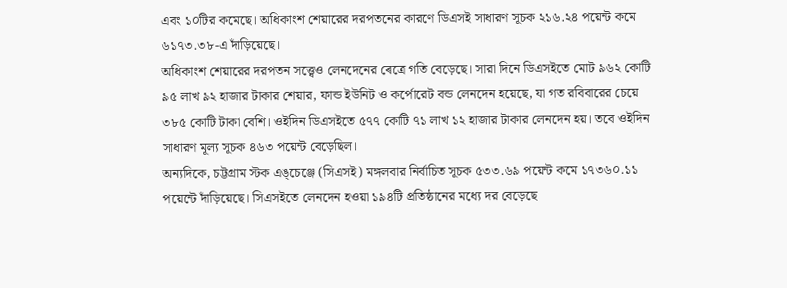এবং ১০টির কমেছে। অধিকাংশ শেয়ারের দরপতনের কারণে ডিএসই সাধারণ সূচক ২১৬.২৪ পয়েন্ট কমে ৬১৭৩.৩৮-এ দাঁড়িয়েছে।
অধিকাংশ শেয়ারের দরপতন সত্ত্বেও লেনদেনের ৰেত্রে গতি বেড়েছে। সারা দিনে ডিএসইতে মোট ৯৬২ কোটি ৯৫ লাখ ৯২ হাজার টাকার শেয়ার, ফান্ড ইউনিট ও কর্পোরেট বন্ড লেনদেন হয়েছে, যা গত রবিবারের চেয়ে ৩৮৫ কোটি টাকা বেশি। ওইদিন ডিএসইতে ৫৭৭ কোটি ৭১ লাখ ১২ হাজার টাকার লেনদেন হয়। তবে ওইদিন সাধারণ মূল্য সূচক ৪৬৩ পয়েন্ট বেড়েছিল।
অন্যদিকে, চট্টগ্রাম স্টক এঙ্চেঞ্জে (সিএসই) মঙ্গলবার নির্বাচিত সূচক ৫৩৩.৬৯ পয়েন্ট কমে ১৭৩৬০.১১ পয়েন্টে দাঁড়িয়েছে। সিএসইতে লেনদেন হওয়া ১৯৪টি প্রতিষ্ঠানের মধ্যে দর বেড়েছে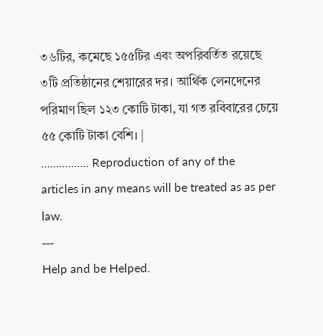৩৬টির, কমেছে ১৫৫টির এবং অপরিবর্তিত রয়েছে ৩টি প্রতিষ্ঠানের শেয়ারের দর। আর্থিক লেনদেনের পরিমাণ ছিল ১২৩ কোটি টাকা, যা গত রবিবারের চেয়ে ৫৫ কোটি টাকা বেশি। |
................ Reproduction of any of the articles in any means will be treated as as per law.
---
Help and be Helped.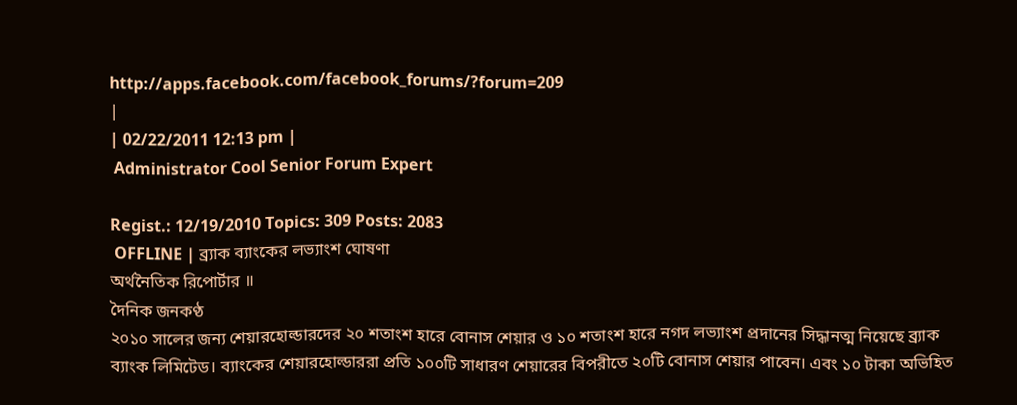http://apps.facebook.com/facebook_forums/?forum=209
|
| 02/22/2011 12:13 pm |
 Administrator Cool Senior Forum Expert

Regist.: 12/19/2010 Topics: 309 Posts: 2083
 OFFLINE | ব্র্যাক ব্যাংকের লভ্যাংশ ঘোষণা
অর্থনৈতিক রিপোর্টার ॥
দৈনিক জনকণ্ঠ
২০১০ সালের জন্য শেয়ারহোল্ডারদের ২০ শতাংশ হারে বোনাস শেয়ার ও ১০ শতাংশ হারে নগদ লভ্যাংশ প্রদানের সিদ্ধানত্ম নিয়েছে ব্র্যাক ব্যাংক লিমিটেড। ব্যাংকের শেয়ারহোল্ডাররা প্রতি ১০০টি সাধারণ শেয়ারের বিপরীতে ২০টি বোনাস শেয়ার পাবেন। এবং ১০ টাকা অভিহিত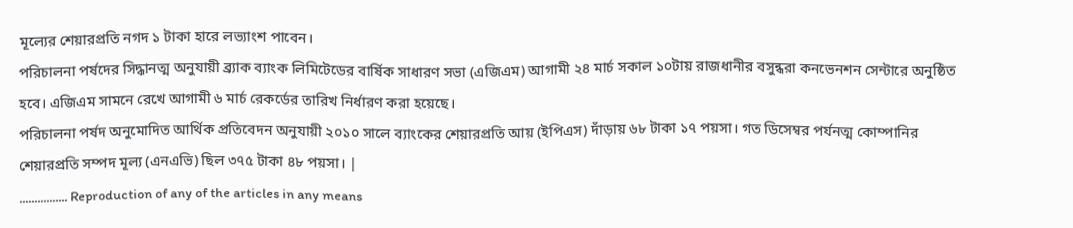মূল্যের শেয়ারপ্রতি নগদ ১ টাকা হারে লভ্যাংশ পাবেন।
পরিচালনা পর্ষদের সিদ্ধানত্ম অনুযায়ী ব্র্যাক ব্যাংক লিমিটেডের বার্ষিক সাধারণ সভা (এজিএম) আগামী ২৪ মার্চ সকাল ১০টায় রাজধানীর বসুন্ধরা কনভেনশন সেন্টারে অনুষ্ঠিত হবে। এজিএম সামনে রেখে আগামী ৬ মার্চ রেকর্ডের তারিখ নির্ধারণ করা হয়েছে।
পরিচালনা পর্ষদ অনুমোদিত আর্থিক প্রতিবেদন অনুযায়ী ২০১০ সালে ব্যাংকের শেয়ারপ্রতি আয় (ইপিএস) দাঁড়ায় ৬৮ টাকা ১৭ পয়সা। গত ডিসেম্বর পর্যনত্ম কোম্পানির শেয়ারপ্রতি সম্পদ মূল্য (এনএভি) ছিল ৩৭৫ টাকা ৪৮ পয়সা। |
................ Reproduction of any of the articles in any means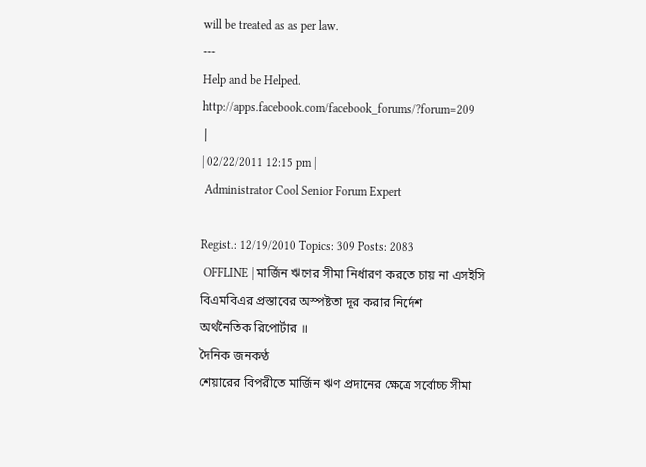will be treated as as per law.
---
Help and be Helped.
http://apps.facebook.com/facebook_forums/?forum=209
|
| 02/22/2011 12:15 pm |
 Administrator Cool Senior Forum Expert

Regist.: 12/19/2010 Topics: 309 Posts: 2083
 OFFLINE | মার্জিন ঋণের সীমা নির্ধারণ করতে চায় না এসইসি
বিএমবিএর প্রস্তাবের অস্পষ্টতা দূর করার নির্দেশ
অর্থনৈতিক রিপোর্টার ॥
দৈনিক জনকণ্ঠ
শেয়ারের বিপরীতে মার্জিন ঋণ প্রদানের ক্ষেত্রে সর্বোচ্চ সীমা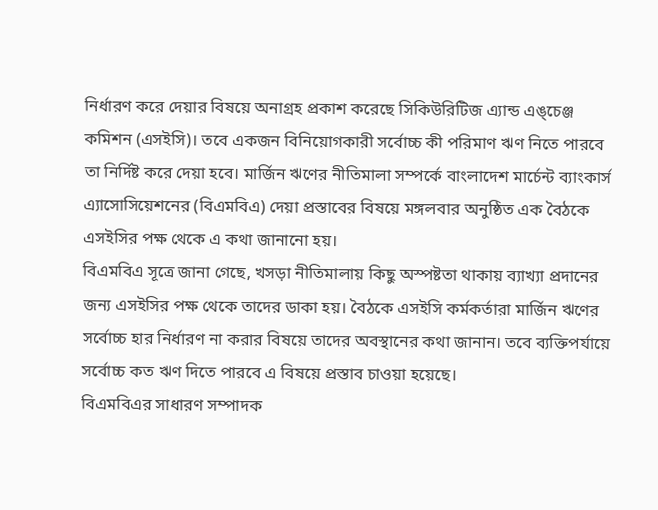নির্ধারণ করে দেয়ার বিষয়ে অনাগ্রহ প্রকাশ করেছে সিকিউরিটিজ এ্যান্ড এঙ্চেঞ্জ কমিশন (এসইসি)। তবে একজন বিনিয়োগকারী সর্বোচ্চ কী পরিমাণ ঋণ নিতে পারবে তা নির্দিষ্ট করে দেয়া হবে। মার্জিন ঋণের নীতিমালা সম্পর্কে বাংলাদেশ মার্চেন্ট ব্যাংকার্স এ্যাসোসিয়েশনের (বিএমবিএ) দেয়া প্রস্তাবের বিষয়ে মঙ্গলবার অনুষ্ঠিত এক বৈঠকে এসইসির পক্ষ থেকে এ কথা জানানো হয়।
বিএমবিএ সূত্রে জানা গেছে, খসড়া নীতিমালায় কিছু অস্পষ্টতা থাকায় ব্যাখ্যা প্রদানের জন্য এসইসির পক্ষ থেকে তাদের ডাকা হয়। বৈঠকে এসইসি কর্মকর্তারা মার্জিন ঋণের সর্বোচ্চ হার নির্ধারণ না করার বিষয়ে তাদের অবস্থানের কথা জানান। তবে ব্যক্তিপর্যায়ে সর্বোচ্চ কত ঋণ দিতে পারবে এ বিষয়ে প্রস্তাব চাওয়া হয়েছে।
বিএমবিএর সাধারণ সম্পাদক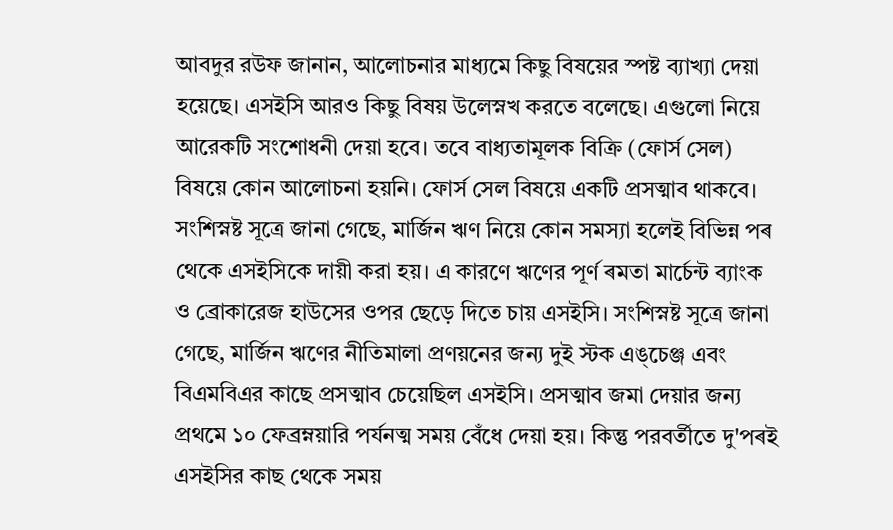আবদুর রউফ জানান, আলোচনার মাধ্যমে কিছু বিষয়ের স্পষ্ট ব্যাখ্যা দেয়া হয়েছে। এসইসি আরও কিছু বিষয় উলেস্নখ করতে বলেছে। এগুলো নিয়ে আরেকটি সংশোধনী দেয়া হবে। তবে বাধ্যতামূলক বিক্রি (ফোর্স সেল) বিষয়ে কোন আলোচনা হয়নি। ফোর্স সেল বিষয়ে একটি প্রসত্মাব থাকবে।
সংশিস্নষ্ট সূত্রে জানা গেছে, মার্জিন ঋণ নিয়ে কোন সমস্যা হলেই বিভিন্ন পৰ থেকে এসইসিকে দায়ী করা হয়। এ কারণে ঋণের পূর্ণ ৰমতা মার্চেন্ট ব্যাংক ও ব্রোকারেজ হাউসের ওপর ছেড়ে দিতে চায় এসইসি। সংশিস্নষ্ট সূত্রে জানা গেছে, মার্জিন ঋণের নীতিমালা প্রণয়নের জন্য দুই স্টক এঙ্চেঞ্জ এবং বিএমবিএর কাছে প্রসত্মাব চেয়েছিল এসইসি। প্রসত্মাব জমা দেয়ার জন্য প্রথমে ১০ ফেব্রম্নয়ারি পর্যনত্ম সময় বেঁধে দেয়া হয়। কিন্তু পরবর্তীতে দু'পৰই এসইসির কাছ থেকে সময়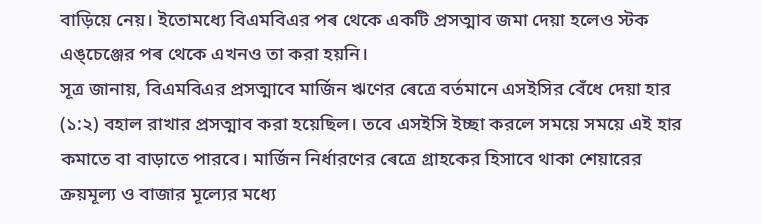বাড়িয়ে নেয়। ইতোমধ্যে বিএমবিএর পৰ থেকে একটি প্রসত্মাব জমা দেয়া হলেও স্টক এঙ্চেঞ্জের পৰ থেকে এখনও তা করা হয়নি।
সূত্র জানায়, বিএমবিএর প্রসত্মাবে মার্জিন ঋণের ৰেত্রে বর্তমানে এসইসির বেঁধে দেয়া হার (১:২) বহাল রাখার প্রসত্মাব করা হয়েছিল। তবে এসইসি ইচ্ছা করলে সময়ে সময়ে এই হার কমাতে বা বাড়াতে পারবে। মার্জিন নির্ধারণের ৰেত্রে গ্রাহকের হিসাবে থাকা শেয়ারের ক্রয়মূল্য ও বাজার মূল্যের মধ্যে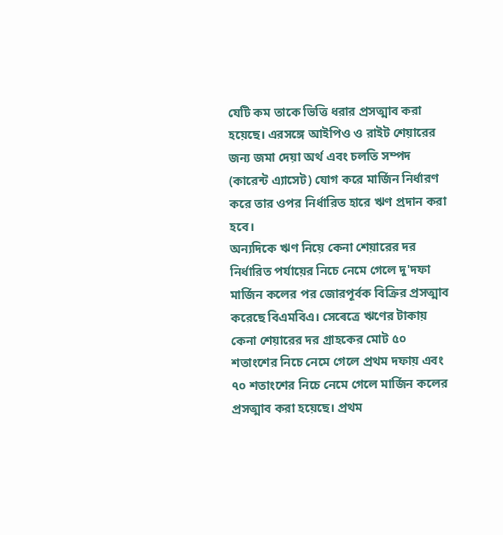যেটি কম তাকে ভিত্তি ধরার প্রসত্মাব করা হয়েছে। এরসঙ্গে আইপিও ও রাইট শেয়ারের জন্য জমা দেয়া অর্থ এবং চলতি সম্পদ (কারেন্ট এ্যাসেট) যোগ করে মার্জিন নির্ধারণ করে তার ওপর নির্ধারিত হারে ঋণ প্রদান করা হবে।
অন্যদিকে ঋণ নিয়ে কেনা শেয়ারের দর নির্ধারিত পর্যায়ের নিচে নেমে গেলে দু'দফা মার্জিন কলের পর জোরপূর্বক বিক্রির প্রসত্মাব করেছে বিএমবিএ। সেৰেত্রে ঋণের টাকায় কেনা শেয়ারের দর গ্রাহকের মোট ৫০ শতাংশের নিচে নেমে গেলে প্রথম দফায় এবং ৭০ শতাংশের নিচে নেমে গেলে মার্জিন কলের প্রসত্মাব করা হয়েছে। প্রথম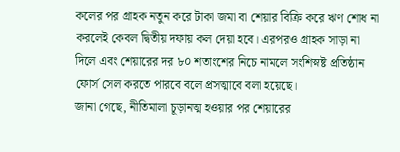কলের পর গ্রাহক নতুন করে টাকা জমা বা শেয়ার বিক্রি করে ঋণ শোধ না করলেই কেবল দ্বিতীয় দফায় কল দেয়া হবে। এরপরও গ্রাহক সাড়া না দিলে এবং শেয়ারের দর ৮০ শতাংশের নিচে নামলে সংশিস্নষ্ট প্রতিষ্ঠান ফোর্স সেল করতে পারবে বলে প্রসত্মাবে বলা হয়েছে।
জানা গেছে, নীতিমালা চূড়ানত্ম হওয়ার পর শেয়ারের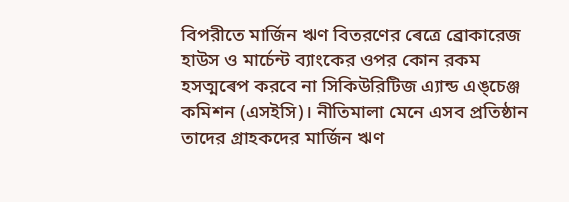বিপরীতে মার্জিন ঋণ বিতরণের ৰেত্রে ব্রোকারেজ হাউস ও মার্চেন্ট ব্যাংকের ওপর কোন রকম হসত্মৰেপ করবে না সিকিউরিটিজ এ্যান্ড এঙ্চেঞ্জ কমিশন (এসইসি)। নীতিমালা মেনে এসব প্রতিষ্ঠান তাদের গ্রাহকদের মার্জিন ঋণ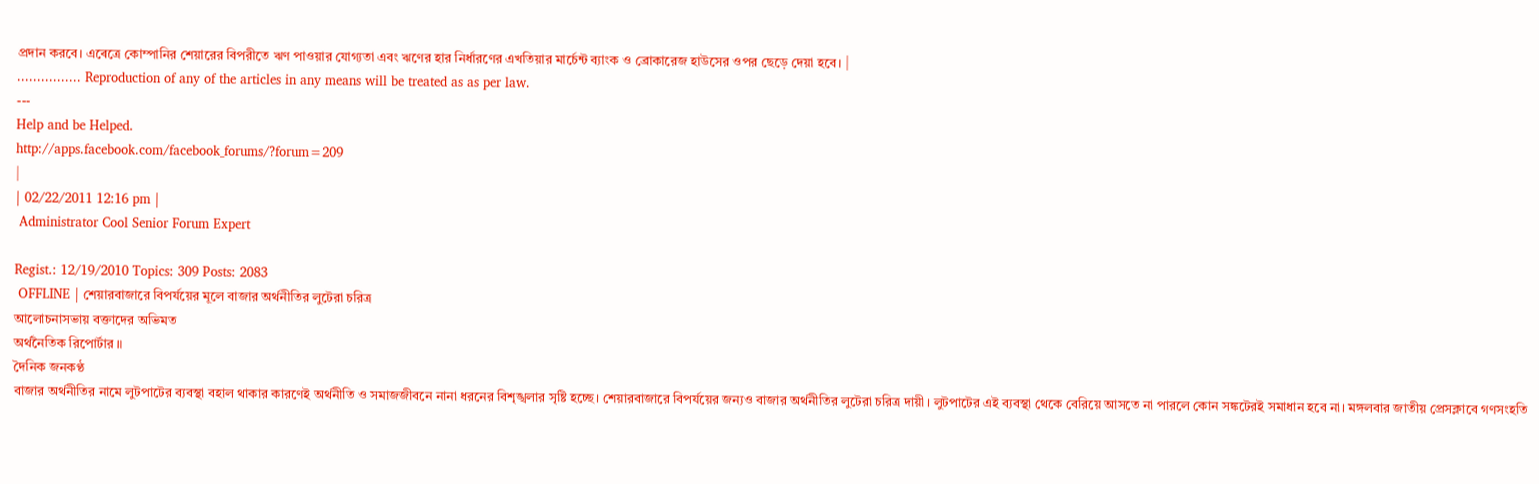প্রদান করবে। এৰেত্রে কোম্পানির শেয়ারের বিপরীতে ঋণ পাওয়ার যোগ্যতা এবং ঋণের হার নির্ধারণের এখতিয়ার মার্চেন্ট ব্যাংক ও ব্রোকারেজ হাউসের ওপর ছেড়ে দেয়া হবে। |
................ Reproduction of any of the articles in any means will be treated as as per law.
---
Help and be Helped.
http://apps.facebook.com/facebook_forums/?forum=209
|
| 02/22/2011 12:16 pm |
 Administrator Cool Senior Forum Expert

Regist.: 12/19/2010 Topics: 309 Posts: 2083
 OFFLINE | শেয়ারবাজারে বিপর্যয়ের মূলে বাজার অর্থনীতির লুটেরা চরিত্র
আলোচনাসভায় বক্তাদের অভিমত
অর্থনৈতিক রিপোর্টার ॥
দৈনিক জনকণ্ঠ
বাজার অর্থনীতির নামে লুটপাটের ব্যবস্থা বহাল থাকার কারণেই অর্থনীতি ও সমাজজীবনে নানা ধরনের বিশৃঙ্খলার সৃষ্টি হচ্ছে। শেয়ারবাজারে বিপর্যয়ের জন্যও বাজার অর্থনীতির লুটেরা চরিত্র দায়ী। লুটপাটের এই ব্যবস্থা থেকে বেরিয়ে আসতে না পারলে কোন সঙ্কটেরই সমাধান হবে না। মঙ্গলবার জাতীয় প্রেসক্লাবে গণসংহতি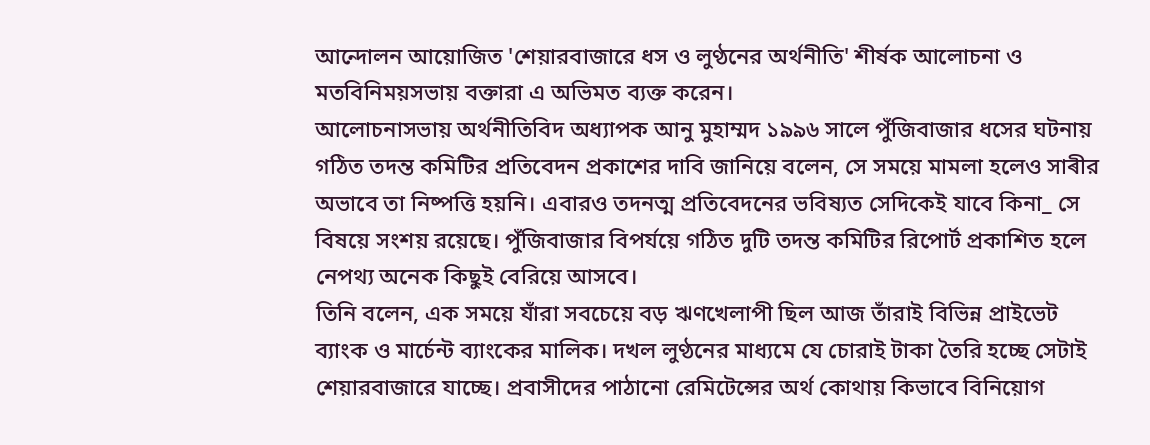আন্দোলন আয়োজিত 'শেয়ারবাজারে ধস ও লুণ্ঠনের অর্থনীতি' শীর্ষক আলোচনা ও মতবিনিময়সভায় বক্তারা এ অভিমত ব্যক্ত করেন।
আলোচনাসভায় অর্থনীতিবিদ অধ্যাপক আনু মুহাম্মদ ১৯৯৬ সালে পুঁজিবাজার ধসের ঘটনায় গঠিত তদন্ত কমিটির প্রতিবেদন প্রকাশের দাবি জানিয়ে বলেন, সে সময়ে মামলা হলেও সাৰীর অভাবে তা নিষ্পত্তি হয়নি। এবারও তদনত্ম প্রতিবেদনের ভবিষ্যত সেদিকেই যাবে কিনা_ সে বিষয়ে সংশয় রয়েছে। পুঁজিবাজার বিপর্যয়ে গঠিত দুটি তদন্ত কমিটির রিপোর্ট প্রকাশিত হলে নেপথ্য অনেক কিছুই বেরিয়ে আসবে।
তিনি বলেন, এক সময়ে যাঁরা সবচেয়ে বড় ঋণখেলাপী ছিল আজ তাঁরাই বিভিন্ন প্রাইভেট ব্যাংক ও মার্চেন্ট ব্যাংকের মালিক। দখল লুণ্ঠনের মাধ্যমে যে চোরাই টাকা তৈরি হচ্ছে সেটাই শেয়ারবাজারে যাচ্ছে। প্রবাসীদের পাঠানো রেমিটেন্সের অর্থ কোথায় কিভাবে বিনিয়োগ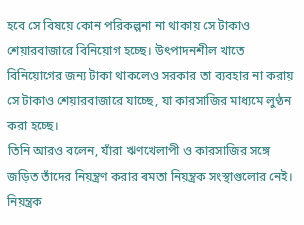হবে সে বিষয়ে কোন পরিকল্পনা না থাকায় সে টাকাও শেয়ারবাজারে বিনিয়োগ হচ্ছে। উৎপাদনশীল খাতে বিনিয়োগের জন্য টাকা থাকলেও সরকার তা ব্যবহার না করায় সে টাকাও শেয়ারবাজারে যাচ্ছে, যা কারসাজির মাধ্যমে লুণ্ঠন করা হচ্ছে।
তিনি আরও বলেন, যাঁরা ঋণখেলাপী ও কারসাজির সঙ্গে জড়িত তাঁদের নিয়ন্ত্রণ করার ৰমতা নিয়ন্ত্রক সংস্থাগুলোর নেই। নিয়ন্ত্রক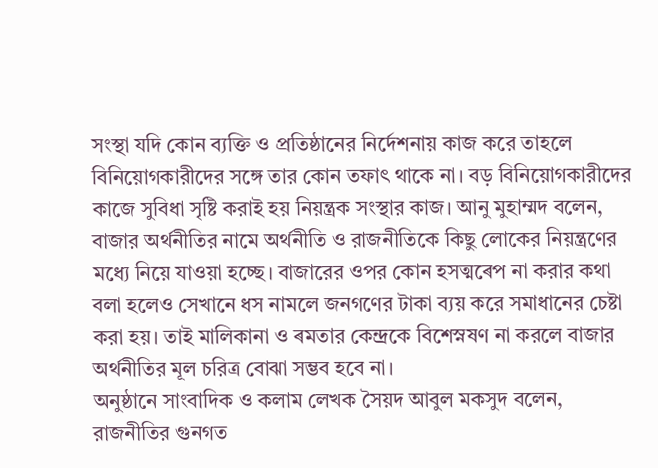সংস্থা যদি কোন ব্যক্তি ও প্রতিষ্ঠানের নির্দেশনায় কাজ করে তাহলে বিনিয়োগকারীদের সঙ্গে তার কোন তফাৎ থাকে না। বড় বিনিয়োগকারীদের কাজে সুবিধা সৃষ্টি করাই হয় নিয়ন্ত্রক সংস্থার কাজ। আনু মুহাম্মদ বলেন, বাজার অর্থনীতির নামে অর্থনীতি ও রাজনীতিকে কিছু লোকের নিয়ন্ত্রণের মধ্যে নিয়ে যাওয়া হচ্ছে। বাজারের ওপর কোন হসত্মৰেপ না করার কথা বলা হলেও সেখানে ধস নামলে জনগণের টাকা ব্যয় করে সমাধানের চেষ্টা করা হয়। তাই মালিকানা ও ৰমতার কেন্দ্রকে বিশেস্নষণ না করলে বাজার অর্থনীতির মূল চরিত্র বোঝা সম্ভব হবে না।
অনুষ্ঠানে সাংবাদিক ও কলাম লেখক সৈয়দ আবুল মকসুদ বলেন, রাজনীতির গুনগত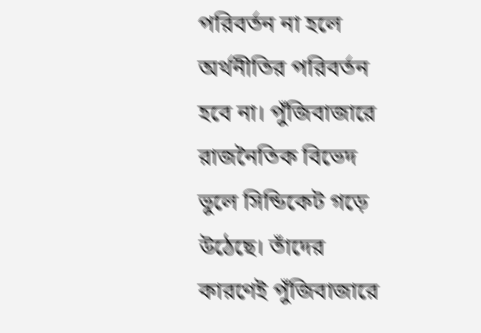পরিবর্তন না হলে অর্থনীতির পরিবর্তন হবে না। পুঁজিবাজারে রাজনৈতিক বিভেদ ভুলে সিন্ডিকেট গড়ে উঠেছে। তাঁদের কারণেই পুঁজিবাজারে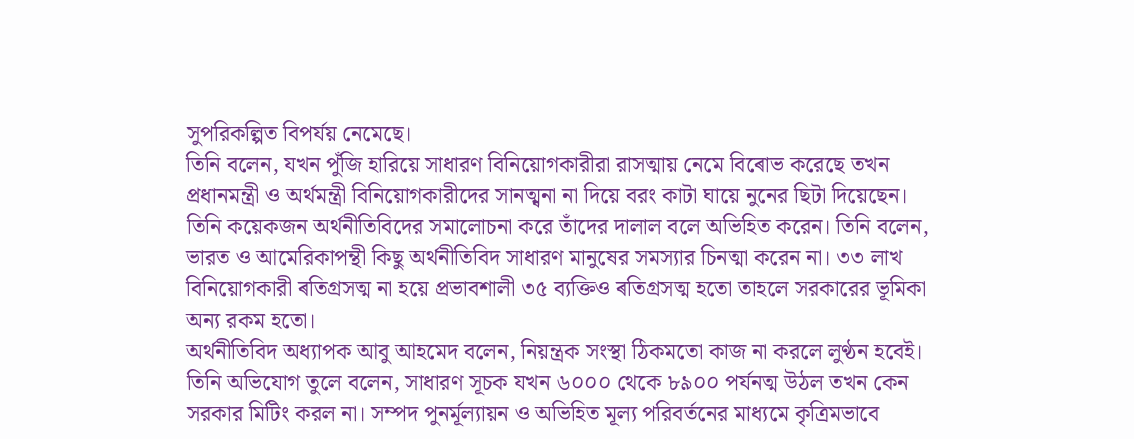সুপরিকল্পিত বিপর্যয় নেমেছে।
তিনি বলেন, যখন পুঁজি হারিয়ে সাধারণ বিনিয়োগকারীরা রাসত্মায় নেমে বিৰোভ করেছে তখন প্রধানমন্ত্রী ও অর্থমন্ত্রী বিনিয়োগকারীদের সানত্ম্বনা না দিয়ে বরং কাটা ঘায়ে নুনের ছিটা দিয়েছেন। তিনি কয়েকজন অর্থনীতিবিদের সমালোচনা করে তাঁদের দালাল বলে অভিহিত করেন। তিনি বলেন, ভারত ও আমেরিকাপন্থী কিছু অর্থনীতিবিদ সাধারণ মানুষের সমস্যার চিনত্মা করেন না। ৩৩ লাখ বিনিয়োগকারী ৰতিগ্রসত্ম না হয়ে প্রভাবশালী ৩৫ ব্যক্তিও ৰতিগ্রসত্ম হতো তাহলে সরকারের ভূমিকা অন্য রকম হতো।
অর্থনীতিবিদ অধ্যাপক আবু আহমেদ বলেন, নিয়ন্ত্রক সংস্থা ঠিকমতো কাজ না করলে লুণ্ঠন হবেই। তিনি অভিযোগ তুলে বলেন, সাধারণ সূচক যখন ৬০০০ থেকে ৮৯০০ পর্যনত্ম উঠল তখন কেন সরকার মিটিং করল না। সম্পদ পুনর্মূল্যায়ন ও অভিহিত মূল্য পরিবর্তনের মাধ্যমে কৃত্রিমভাবে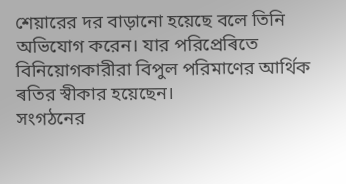শেয়ারের দর বাড়ানো হয়েছে বলে তিনি অভিযোগ করেন। যার পরিপ্রেৰিতে বিনিয়োগকারীরা বিপুল পরিমাণের আর্থিক ৰতির স্বীকার হয়েছেন।
সংগঠনের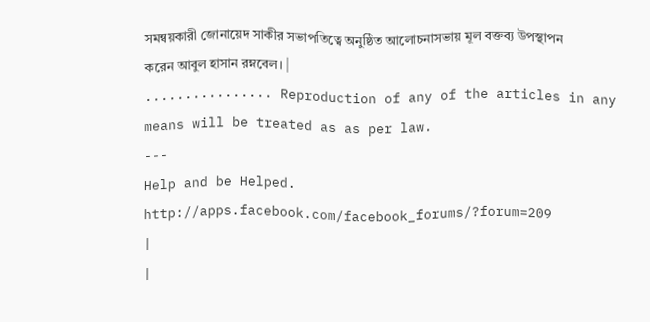সমন্বয়কারী জোনায়েদ সাকীর সভাপতিত্বে অনুষ্ঠিত আলোচনাসভায় মূল বক্তব্য উপস্থাপন করেন আবুল হাসান রম্নবেল। |
................ Reproduction of any of the articles in any means will be treated as as per law.
---
Help and be Helped.
http://apps.facebook.com/facebook_forums/?forum=209
|
|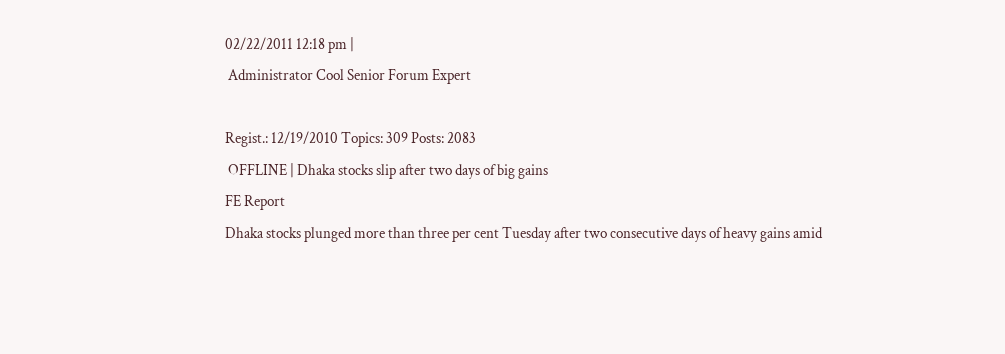02/22/2011 12:18 pm |
 Administrator Cool Senior Forum Expert

Regist.: 12/19/2010 Topics: 309 Posts: 2083
 OFFLINE | Dhaka stocks slip after two days of big gains
FE Report
Dhaka stocks plunged more than three per cent Tuesday after two consecutive days of heavy gains amid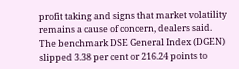profit taking and signs that market volatility remains a cause of concern, dealers said.
The benchmark DSE General Index (DGEN) slipped 3.38 per cent or 216.24 points to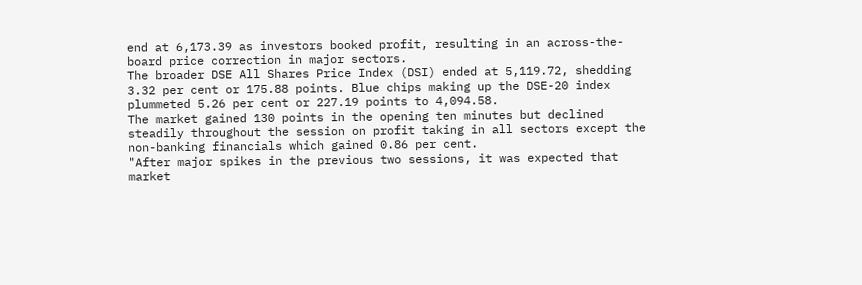end at 6,173.39 as investors booked profit, resulting in an across-the-board price correction in major sectors.
The broader DSE All Shares Price Index (DSI) ended at 5,119.72, shedding 3.32 per cent or 175.88 points. Blue chips making up the DSE-20 index plummeted 5.26 per cent or 227.19 points to 4,094.58.
The market gained 130 points in the opening ten minutes but declined steadily throughout the session on profit taking in all sectors except the non-banking financials which gained 0.86 per cent.
"After major spikes in the previous two sessions, it was expected that market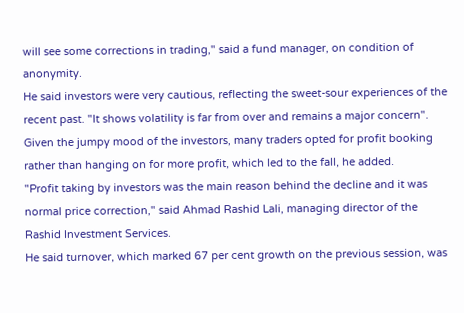will see some corrections in trading," said a fund manager, on condition of anonymity.
He said investors were very cautious, reflecting the sweet-sour experiences of the recent past. "It shows volatility is far from over and remains a major concern".
Given the jumpy mood of the investors, many traders opted for profit booking rather than hanging on for more profit, which led to the fall, he added.
"Profit taking by investors was the main reason behind the decline and it was normal price correction," said Ahmad Rashid Lali, managing director of the Rashid Investment Services.
He said turnover, which marked 67 per cent growth on the previous session, was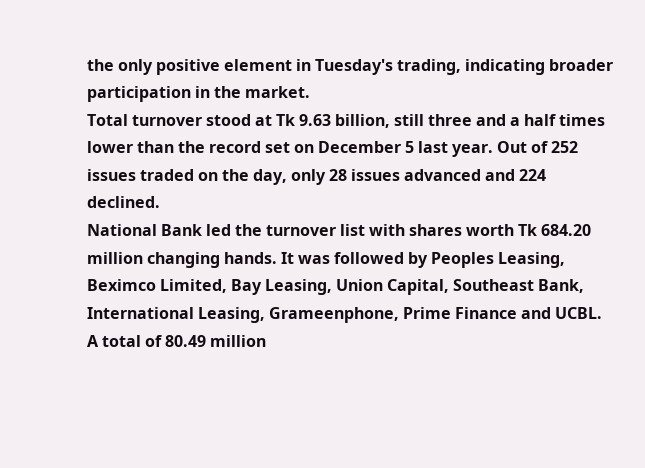the only positive element in Tuesday's trading, indicating broader participation in the market.
Total turnover stood at Tk 9.63 billion, still three and a half times lower than the record set on December 5 last year. Out of 252 issues traded on the day, only 28 issues advanced and 224 declined.
National Bank led the turnover list with shares worth Tk 684.20 million changing hands. It was followed by Peoples Leasing, Beximco Limited, Bay Leasing, Union Capital, Southeast Bank, International Leasing, Grameenphone, Prime Finance and UCBL.
A total of 80.49 million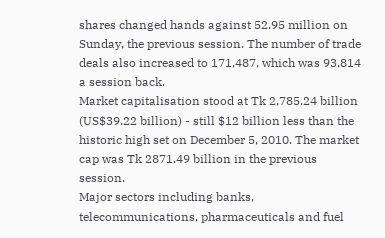shares changed hands against 52.95 million on Sunday, the previous session. The number of trade deals also increased to 171,487, which was 93,814 a session back.
Market capitalisation stood at Tk 2,785.24 billion (US$39.22 billion) - still $12 billion less than the historic high set on December 5, 2010. The market cap was Tk 2871.49 billion in the previous session.
Major sectors including banks, telecommunications, pharmaceuticals and fuel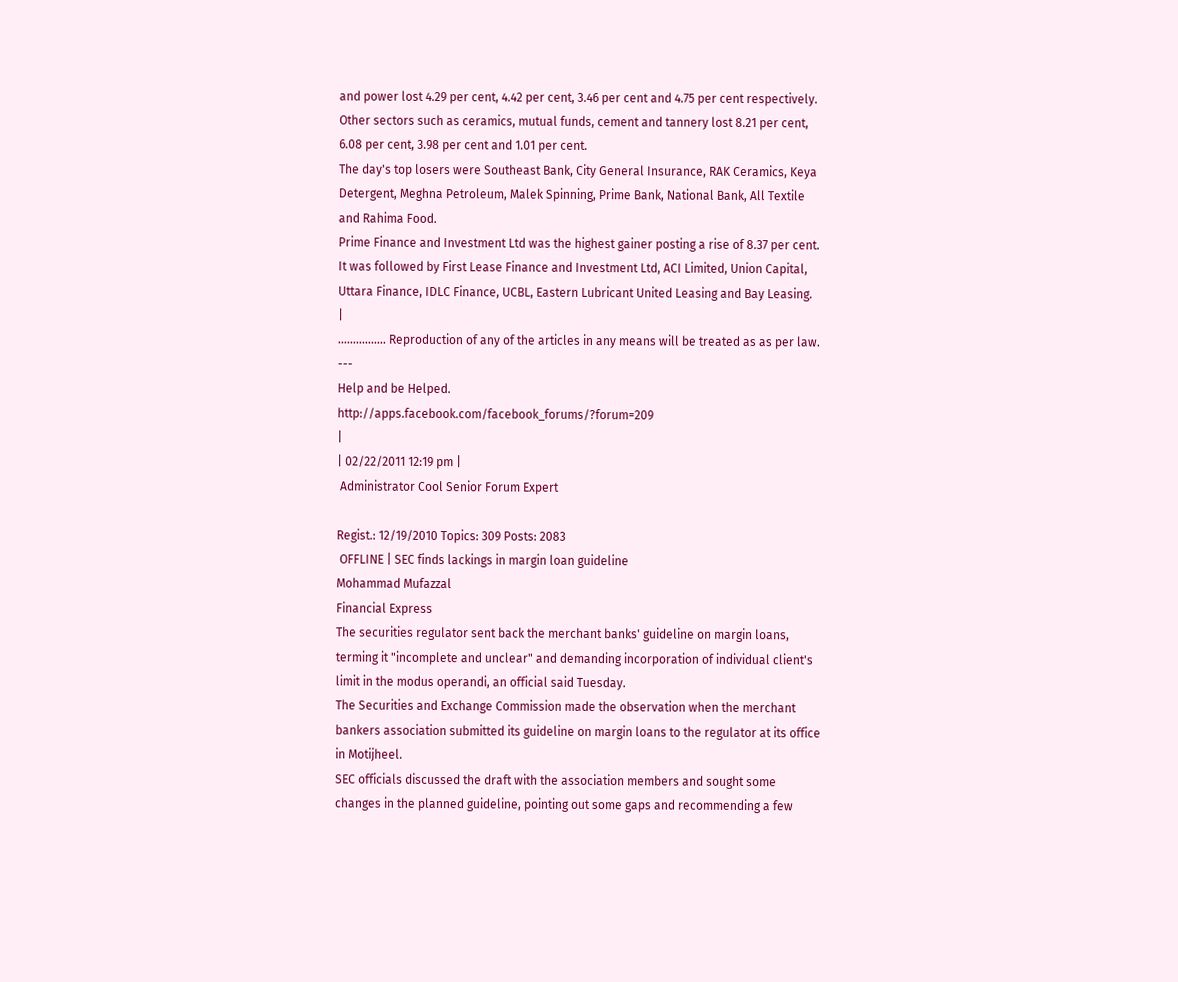and power lost 4.29 per cent, 4.42 per cent, 3.46 per cent and 4.75 per cent respectively.
Other sectors such as ceramics, mutual funds, cement and tannery lost 8.21 per cent, 6.08 per cent, 3.98 per cent and 1.01 per cent.
The day's top losers were Southeast Bank, City General Insurance, RAK Ceramics, Keya Detergent, Meghna Petroleum, Malek Spinning, Prime Bank, National Bank, All Textile and Rahima Food.
Prime Finance and Investment Ltd was the highest gainer posting a rise of 8.37 per cent. It was followed by First Lease Finance and Investment Ltd, ACI Limited, Union Capital, Uttara Finance, IDLC Finance, UCBL, Eastern Lubricant United Leasing and Bay Leasing.
|
................ Reproduction of any of the articles in any means will be treated as as per law.
---
Help and be Helped.
http://apps.facebook.com/facebook_forums/?forum=209
|
| 02/22/2011 12:19 pm |
 Administrator Cool Senior Forum Expert

Regist.: 12/19/2010 Topics: 309 Posts: 2083
 OFFLINE | SEC finds lackings in margin loan guideline
Mohammad Mufazzal
Financial Express
The securities regulator sent back the merchant banks' guideline on margin loans, terming it "incomplete and unclear" and demanding incorporation of individual client's limit in the modus operandi, an official said Tuesday.
The Securities and Exchange Commission made the observation when the merchant bankers association submitted its guideline on margin loans to the regulator at its office in Motijheel.
SEC officials discussed the draft with the association members and sought some changes in the planned guideline, pointing out some gaps and recommending a few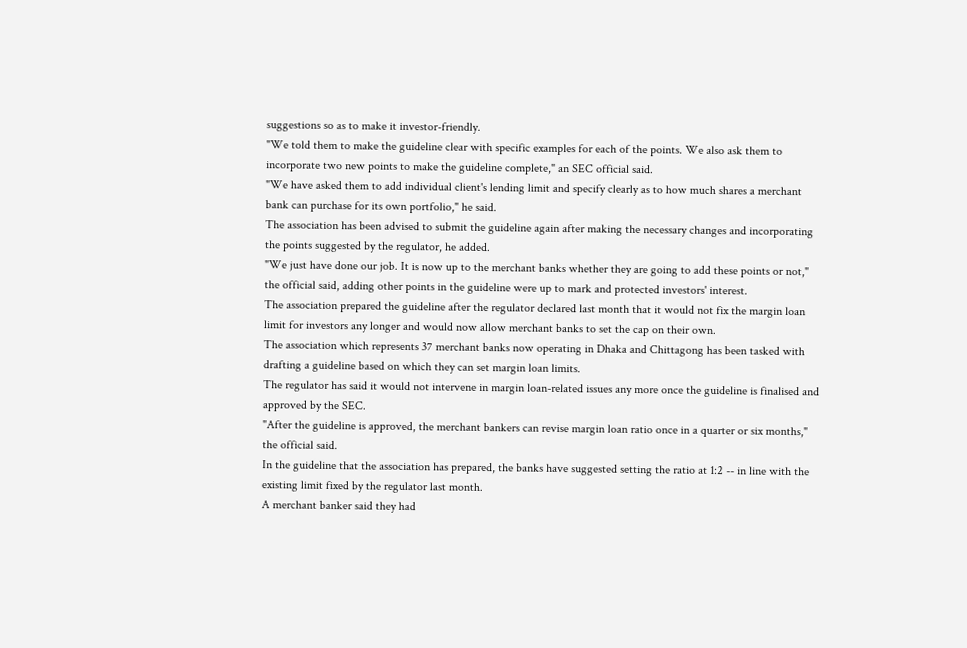suggestions so as to make it investor-friendly.
"We told them to make the guideline clear with specific examples for each of the points. We also ask them to incorporate two new points to make the guideline complete," an SEC official said.
"We have asked them to add individual client's lending limit and specify clearly as to how much shares a merchant bank can purchase for its own portfolio," he said.
The association has been advised to submit the guideline again after making the necessary changes and incorporating the points suggested by the regulator, he added.
"We just have done our job. It is now up to the merchant banks whether they are going to add these points or not," the official said, adding other points in the guideline were up to mark and protected investors' interest.
The association prepared the guideline after the regulator declared last month that it would not fix the margin loan limit for investors any longer and would now allow merchant banks to set the cap on their own.
The association which represents 37 merchant banks now operating in Dhaka and Chittagong has been tasked with drafting a guideline based on which they can set margin loan limits.
The regulator has said it would not intervene in margin loan-related issues any more once the guideline is finalised and approved by the SEC.
"After the guideline is approved, the merchant bankers can revise margin loan ratio once in a quarter or six months," the official said.
In the guideline that the association has prepared, the banks have suggested setting the ratio at 1:2 -- in line with the existing limit fixed by the regulator last month.
A merchant banker said they had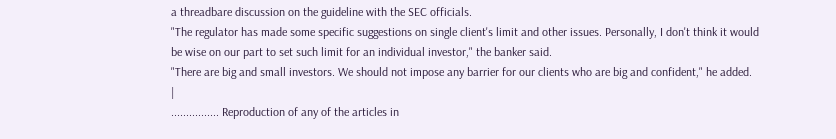a threadbare discussion on the guideline with the SEC officials.
"The regulator has made some specific suggestions on single client's limit and other issues. Personally, I don't think it would be wise on our part to set such limit for an individual investor," the banker said.
"There are big and small investors. We should not impose any barrier for our clients who are big and confident," he added.
|
................ Reproduction of any of the articles in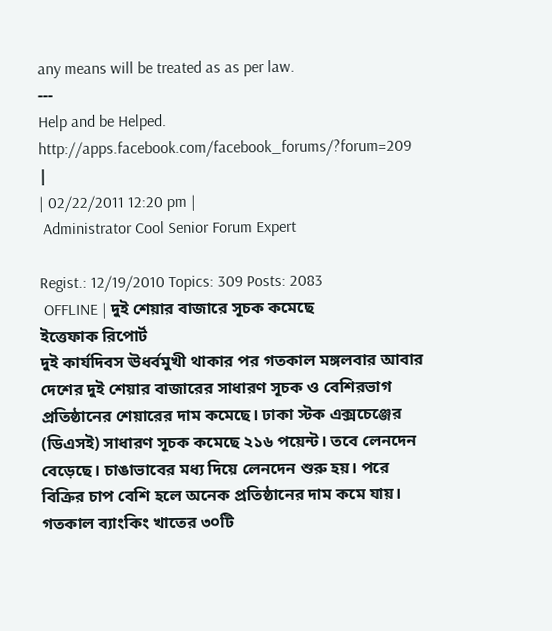any means will be treated as as per law.
---
Help and be Helped.
http://apps.facebook.com/facebook_forums/?forum=209
|
| 02/22/2011 12:20 pm |
 Administrator Cool Senior Forum Expert

Regist.: 12/19/2010 Topics: 309 Posts: 2083
 OFFLINE | দুই শেয়ার বাজারে সূচক কমেছে
ইত্তেফাক রিপোর্ট
দুই কার্যদিবস ঊধর্বমুখী থাকার পর গতকাল মঙ্গলবার আবার দেশের দুই শেয়ার বাজারের সাধারণ সূচক ও বেশিরভাগ প্রতিষ্ঠানের শেয়ারের দাম কমেছে। ঢাকা স্টক এক্সচেঞ্জের (ডিএসই) সাধারণ সূচক কমেছে ২১৬ পয়েন্ট। তবে লেনদেন বেড়েছে। চাঙাভাবের মধ্য দিয়ে লেনদেন শুরু হয়। পরে বিক্রির চাপ বেশি হলে অনেক প্রতিষ্ঠানের দাম কমে যায়।
গতকাল ব্যাংকিং খাতের ৩০টি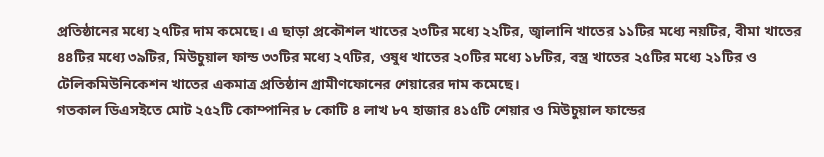প্রতিষ্ঠানের মধ্যে ২৭টির দাম কমেছে। এ ছাড়া প্রকৌশল খাতের ২৩টির মধ্যে ২২টির, জ্বালানি খাতের ১১টির মধ্যে নয়টির, বীমা খাতের ৪৪টির মধ্যে ৩৯টির, মিউচুয়াল ফান্ড ৩৩টির মধ্যে ২৭টির, ওষুধ খাতের ২০টির মধ্যে ১৮টির, বস্ত্র খাতের ২৫টির মধ্যে ২১টির ও টেলিকমিউনিকেশন খাতের একমাত্র প্রতিষ্ঠান গ্রামীণফোনের শেয়ারের দাম কমেছে।
গতকাল ডিএসইতে মোট ২৫২টি কোম্পানির ৮ কোটি ৪ লাখ ৮৭ হাজার ৪১৫টি শেয়ার ও মিউচুয়াল ফান্ডের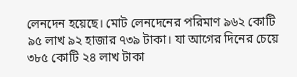লেনদেন হয়েছে। মোট লেনদেনের পরিমাণ ৯৬২ কোটি ৯৫ লাখ ৯২ হাজার ৭৩৯ টাকা। যা আগের দিনের চেয়ে ৩৮৫ কোটি ২৪ লাখ টাকা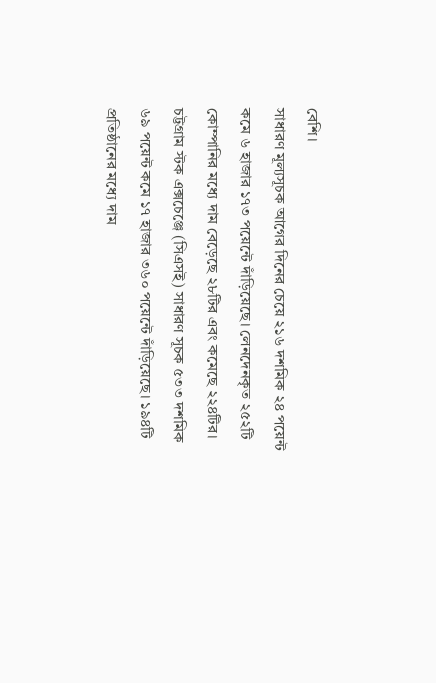বেশি।
সাধারণ মূল্যসূচক আগের দিনের চেয়ে ২১৬ দশমিক ২৪ পয়েন্ট কমে ৬ হাজার ১৭৩ পয়েন্টে দাঁড়িয়েছে। লেনদেনকৃত ২৫২টি কোম্পানির মধ্যে দাম বেড়েছে ২৮টির এবং কমেছে ২২৪টির। চট্টগ্রাম স্টক এক্সচেঞ্জে (সিএসই) সাধারণ সূচক ৫৩৩ দশমিক ৬৯ পয়েন্ট কমে ১৭ হাজার ৩৬০ পয়েন্টে দাঁড়িয়েছে। ১৯৪টি প্রতিষ্ঠানের মধ্যে দাম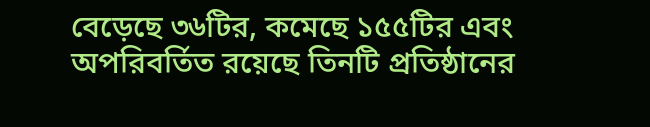বেড়েছে ৩৬টির, কমেছে ১৫৫টির এবং অপরিবর্তিত রয়েছে তিনটি প্রতিষ্ঠানের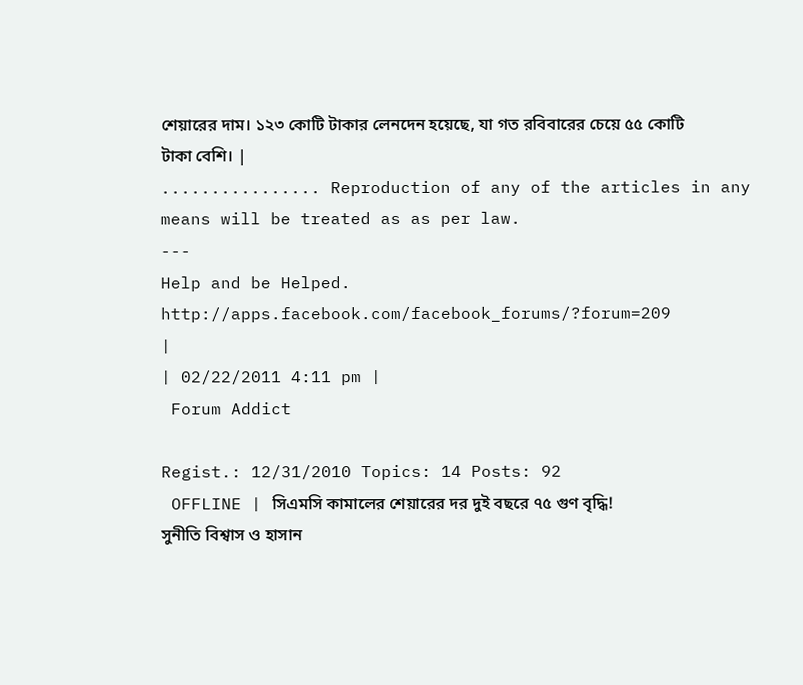শেয়ারের দাম। ১২৩ কোটি টাকার লেনদেন হয়েছে, যা গত রবিবারের চেয়ে ৫৫ কোটি টাকা বেশি। |
................ Reproduction of any of the articles in any means will be treated as as per law.
---
Help and be Helped.
http://apps.facebook.com/facebook_forums/?forum=209
|
| 02/22/2011 4:11 pm |
 Forum Addict

Regist.: 12/31/2010 Topics: 14 Posts: 92
 OFFLINE | সিএমসি কামালের শেয়ারের দর দুই বছরে ৭৫ গুণ বৃদ্ধি!
সুনীতি বিশ্বাস ও হাসান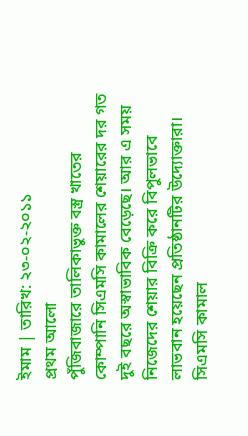ইমাম | তারিখ: ২৩-০২-২০১১
প্রথম আলো
পুঁজিবাজারে তালিকাভুক্ত বস্ত্র খাতের কোম্পানি সিএমসি কামালের শেয়ারের দর গত দুই বছরে অস্বাভাবিক বেড়েছে। আর এ সময় নিজেদের শেয়ার বিক্রি করে বিপুলভাবে লাভবান হয়েছেন প্রতিষ্ঠানটির উদ্যোক্তারা।
সিএমসি কামাল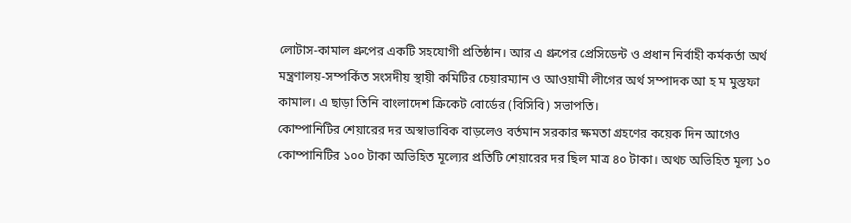লোটাস-কামাল গ্রুপের একটি সহযোগী প্রতিষ্ঠান। আর এ গ্রুপের প্রেসিডেন্ট ও প্রধান নির্বাহী কর্মকর্তা অর্থ মন্ত্রণালয়-সম্পর্কিত সংসদীয় স্থায়ী কমিটির চেয়ারম্যান ও আওয়ামী লীগের অর্থ সম্পাদক আ হ ম মুস্তফা কামাল। এ ছাড়া তিনি বাংলাদেশ ক্রিকেট বোর্ডের (বিসিবি) সভাপতি।
কোম্পানিটির শেয়ারের দর অস্বাভাবিক বাড়লেও বর্তমান সরকার ক্ষমতা গ্রহণের কয়েক দিন আগেও কোম্পানিটির ১০০ টাকা অভিহিত মূল্যের প্রতিটি শেয়ারের দর ছিল মাত্র ৪০ টাকা। অথচ অভিহিত মূল্য ১০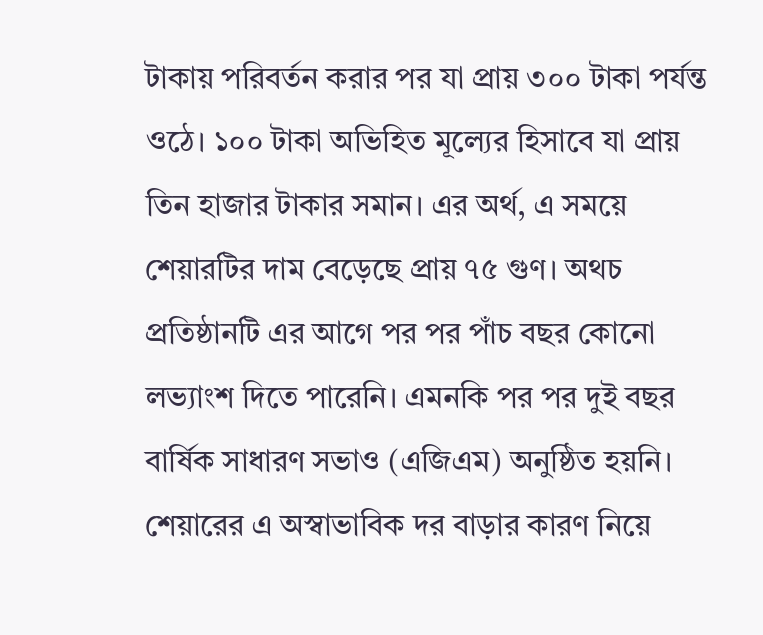টাকায় পরিবর্তন করার পর যা প্রায় ৩০০ টাকা পর্যন্ত ওঠে। ১০০ টাকা অভিহিত মূল্যের হিসাবে যা প্রায় তিন হাজার টাকার সমান। এর অর্থ, এ সময়ে শেয়ারটির দাম বেড়েছে প্রায় ৭৫ গুণ। অথচ প্রতিষ্ঠানটি এর আগে পর পর পাঁচ বছর কোনো লভ্যাংশ দিতে পারেনি। এমনকি পর পর দুই বছর বার্ষিক সাধারণ সভাও (এজিএম) অনুষ্ঠিত হয়নি।
শেয়ারের এ অস্বাভাবিক দর বাড়ার কারণ নিয়ে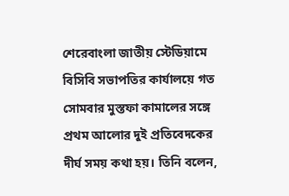শেরেবাংলা জাতীয় স্টেডিয়ামে বিসিবি সভাপতির কার্যালয়ে গত সোমবার মুস্তফা কামালের সঙ্গে প্রথম আলোর দুই প্রতিবেদকের দীর্ঘ সময় কথা হয়। তিনি বলেন,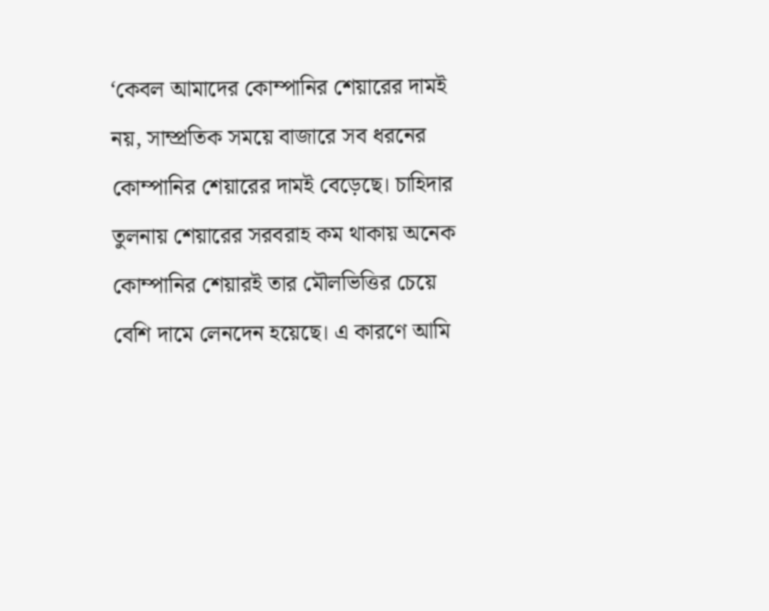‘কেবল আমাদের কোম্পানির শেয়ারের দামই নয়, সাম্প্রতিক সময়ে বাজারে সব ধরনের কোম্পানির শেয়ারের দামই বেড়েছে। চাহিদার তুলনায় শেয়ারের সরবরাহ কম থাকায় অনেক কোম্পানির শেয়ারই তার মৌলভিত্তির চেয়ে বেশি দামে লেনদেন হয়েছে। এ কারণে আমি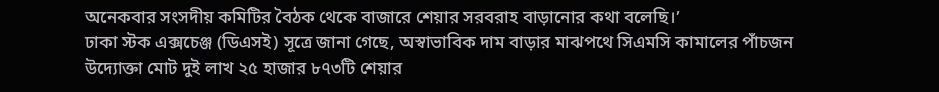অনেকবার সংসদীয় কমিটির বৈঠক থেকে বাজারে শেয়ার সরবরাহ বাড়ানোর কথা বলেছি।’
ঢাকা স্টক এক্সচেঞ্জ (ডিএসই) সূত্রে জানা গেছে, অস্বাভাবিক দাম বাড়ার মাঝপথে সিএমসি কামালের পাঁচজন উদ্যোক্তা মোট দুই লাখ ২৫ হাজার ৮৭৩টি শেয়ার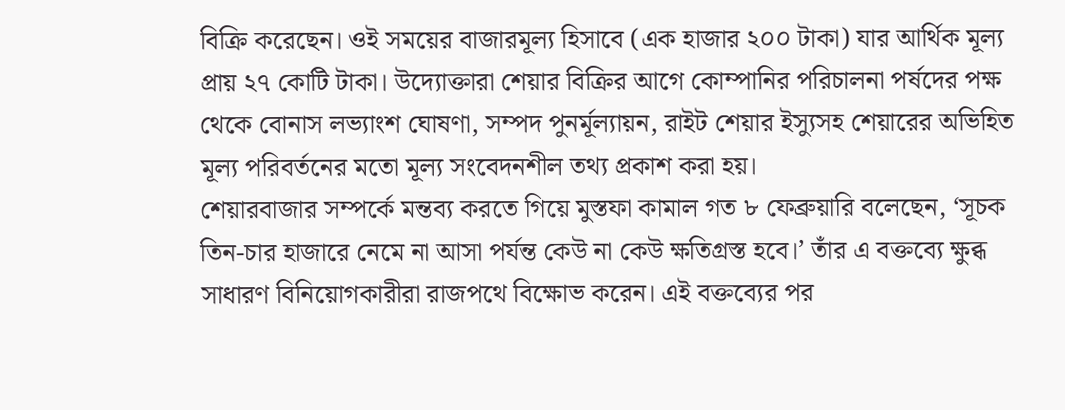বিক্রি করেছেন। ওই সময়ের বাজারমূল্য হিসাবে (এক হাজার ২০০ টাকা) যার আর্থিক মূল্য প্রায় ২৭ কোটি টাকা। উদ্যোক্তারা শেয়ার বিক্রির আগে কোম্পানির পরিচালনা পর্ষদের পক্ষ থেকে বোনাস লভ্যাংশ ঘোষণা, সম্পদ পুনর্মূল্যায়ন, রাইট শেয়ার ইস্যুসহ শেয়ারের অভিহিত মূল্য পরিবর্তনের মতো মূল্য সংবেদনশীল তথ্য প্রকাশ করা হয়।
শেয়ারবাজার সম্পর্কে মন্তব্য করতে গিয়ে মুস্তফা কামাল গত ৮ ফেব্রুয়ারি বলেছেন, ‘সূচক তিন-চার হাজারে নেমে না আসা পর্যন্ত কেউ না কেউ ক্ষতিগ্রস্ত হবে।’ তাঁর এ বক্তব্যে ক্ষুব্ধ সাধারণ বিনিয়োগকারীরা রাজপথে বিক্ষোভ করেন। এই বক্তব্যের পর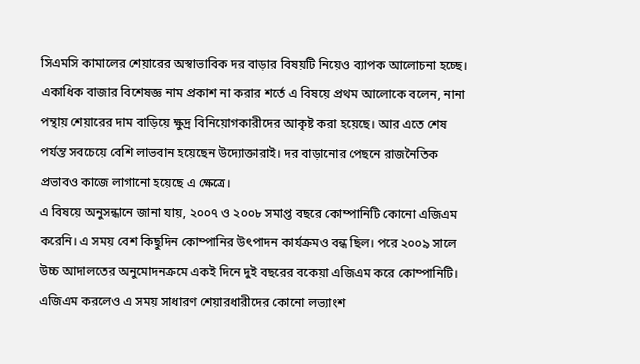সিএমসি কামালের শেয়ারের অস্বাভাবিক দর বাড়ার বিষয়টি নিয়েও ব্যাপক আলোচনা হচ্ছে।
একাধিক বাজার বিশেষজ্ঞ নাম প্রকাশ না করার শর্তে এ বিষয়ে প্রথম আলোকে বলেন, নানা পন্থায় শেয়ারের দাম বাড়িয়ে ক্ষুদ্র বিনিয়োগকারীদের আকৃষ্ট করা হয়েছে। আর এতে শেষ পর্যন্ত সবচেয়ে বেশি লাভবান হয়েছেন উদ্যোক্তারাই। দর বাড়ানোর পেছনে রাজনৈতিক প্রভাবও কাজে লাগানো হয়েছে এ ক্ষেত্রে।
এ বিষয়ে অনুসন্ধানে জানা যায়, ২০০৭ ও ২০০৮ সমাপ্ত বছরে কোম্পানিটি কোনো এজিএম করেনি। এ সময় বেশ কিছুদিন কোম্পানির উৎপাদন কার্যক্রমও বন্ধ ছিল। পরে ২০০৯ সালে উচ্চ আদালতের অনুমোদনক্রমে একই দিনে দুই বছরের বকেয়া এজিএম করে কোম্পানিটি। এজিএম করলেও এ সময় সাধারণ শেয়ারধারীদের কোনো লভ্যাংশ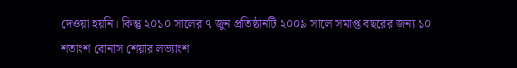দেওয়া হয়নি। কিন্তু ২০১০ সালের ৭ জুন প্রতিষ্ঠানটি ২০০৯ সালে সমাপ্ত বছরের জন্য ১০ শতাংশ বোনাস শেয়ার লভ্যাংশ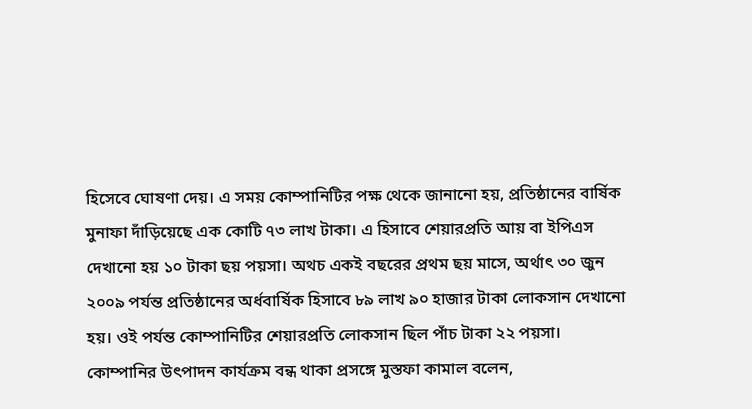হিসেবে ঘোষণা দেয়। এ সময় কোম্পানিটির পক্ষ থেকে জানানো হয়, প্রতিষ্ঠানের বার্ষিক মুনাফা দাঁড়িয়েছে এক কোটি ৭৩ লাখ টাকা। এ হিসাবে শেয়ারপ্রতি আয় বা ইপিএস দেখানো হয় ১০ টাকা ছয় পয়সা। অথচ একই বছরের প্রথম ছয় মাসে, অর্থাৎ ৩০ জুন ২০০৯ পর্যন্ত প্রতিষ্ঠানের অর্ধবার্ষিক হিসাবে ৮৯ লাখ ৯০ হাজার টাকা লোকসান দেখানো হয়। ওই পর্যন্ত কোম্পানিটির শেয়ারপ্রতি লোকসান ছিল পাঁচ টাকা ২২ পয়সা।
কোম্পানির উৎপাদন কার্যক্রম বন্ধ থাকা প্রসঙ্গে মুস্তফা কামাল বলেন,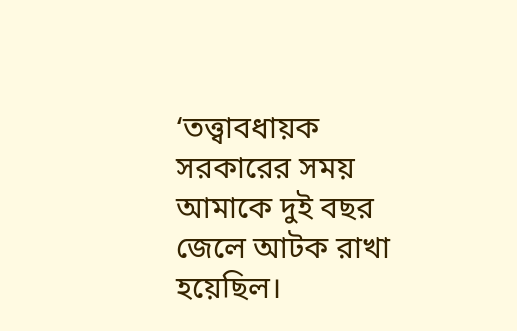‘তত্ত্বাবধায়ক সরকারের সময় আমাকে দুই বছর জেলে আটক রাখা হয়েছিল।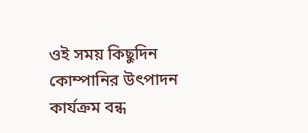ওই সময় কিছুদিন কোম্পানির উৎপাদন কার্যক্রম বন্ধ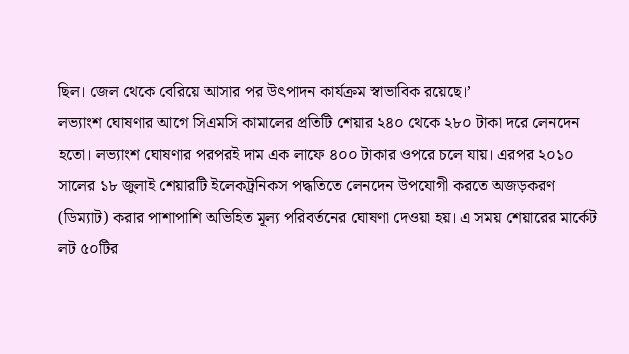ছিল। জেল থেকে বেরিয়ে আসার পর উৎপাদন কার্যক্রম স্বাভাবিক রয়েছে।’
লভ্যাংশ ঘোষণার আগে সিএমসি কামালের প্রতিটি শেয়ার ২৪০ থেকে ২৮০ টাকা দরে লেনদেন হতো। লভ্যাংশ ঘোষণার পরপরই দাম এক লাফে ৪০০ টাকার ওপরে চলে যায়। এরপর ২০১০ সালের ১৮ জুলাই শেয়ারটি ইলেকট্রনিকস পদ্ধতিতে লেনদেন উপযোগী করতে অজড়করণ (ডিম্যাট) করার পাশাপাশি অভিহিত মূল্য পরিবর্তনের ঘোষণা দেওয়া হয়। এ সময় শেয়ারের মার্কেট লট ৫০টির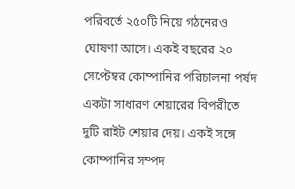পরিবর্তে ২৫০টি নিয়ে গঠনেরও ঘোষণা আসে। একই বছরের ২০ সেপ্টেম্বর কোম্পানির পরিচালনা পর্ষদ একটা সাধারণ শেয়ারের বিপরীতে দুটি রাইট শেয়ার দেয়। একই সঙ্গে কোম্পানির সম্পদ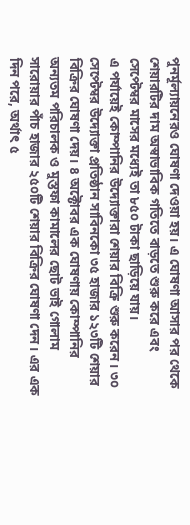পুনর্মূল্যায়নেরও ঘোষণা দেওয়া হয়। এ ঘোষণা আসার পর থেকে শেয়ারটির দাম অস্বাভাবিক গতিতে বাড়তে শুরু করে এবং সেপ্টেম্বর মাসের মধ্যেই তা ৮৫০ টাকা ছাড়িয়ে যায়।
এ পর্যায়েই কোম্পানির উদ্যোক্তারা শেয়ার বিক্রি শুরু করেন। ৩০ সেপ্টেম্বর উদ্যোক্তা প্রতিষ্ঠান সাবিনকো ৩৫ হাজার ১২৩টি শেয়ার বিক্রির ঘোষণা দেয়। ৪ অক্টোবর এক ঘোষণায় কোম্পানির অন্যতম পরিচালক ও মুস্তফা কামালের ছোট ভাই গোলাম সারোয়ার পাঁচ হাজার ২৫০টি শেয়ার বিক্রির ঘোষণা দেন। এর এক দিন পরে, অর্থাৎ ৫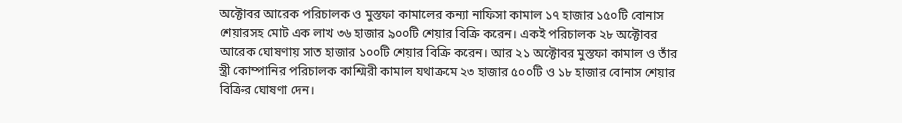অক্টোবর আরেক পরিচালক ও মুস্তফা কামালের কন্যা নাফিসা কামাল ১৭ হাজার ১৫০টি বোনাস শেয়ারসহ মোট এক লাখ ৩৬ হাজার ৯০০টি শেয়ার বিক্রি করেন। একই পরিচালক ২৮ অক্টোবর আরেক ঘোষণায় সাত হাজার ১০০টি শেয়ার বিক্রি করেন। আর ২১ অক্টোবর মুস্তফা কামাল ও তাঁর স্ত্রী কোম্পানির পরিচালক কাশ্মিরী কামাল যথাক্রমে ২৩ হাজার ৫০০টি ও ১৮ হাজার বোনাস শেয়ার বিক্রির ঘোষণা দেন।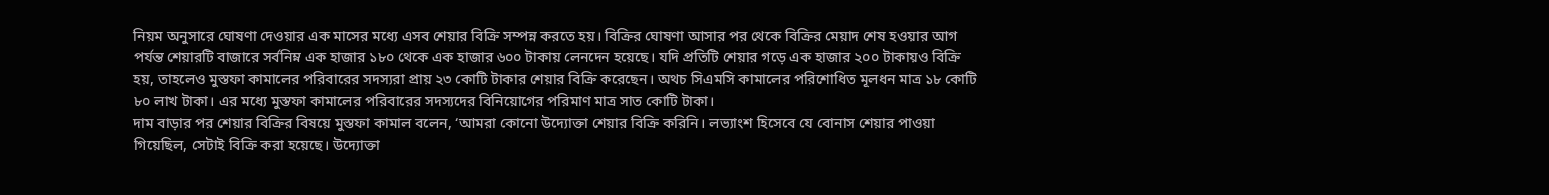নিয়ম অনুসারে ঘোষণা দেওয়ার এক মাসের মধ্যে এসব শেয়ার বিক্রি সম্পন্ন করতে হয়। বিক্রির ঘোষণা আসার পর থেকে বিক্রির মেয়াদ শেষ হওয়ার আগ পর্যন্ত শেয়ারটি বাজারে সর্বনিম্ন এক হাজার ১৮০ থেকে এক হাজার ৬০০ টাকায় লেনদেন হয়েছে। যদি প্রতিটি শেয়ার গড়ে এক হাজার ২০০ টাকায়ও বিক্রি হয়, তাহলেও মুস্তফা কামালের পরিবারের সদস্যরা প্রায় ২৩ কোটি টাকার শেয়ার বিক্রি করেছেন। অথচ সিএমসি কামালের পরিশোধিত মূলধন মাত্র ১৮ কোটি ৮০ লাখ টাকা। এর মধ্যে মুস্তফা কামালের পরিবারের সদস্যদের বিনিয়োগের পরিমাণ মাত্র সাত কোটি টাকা।
দাম বাড়ার পর শেয়ার বিক্রির বিষয়ে মুস্তফা কামাল বলেন, ‘আমরা কোনো উদ্যোক্তা শেয়ার বিক্রি করিনি। লভ্যাংশ হিসেবে যে বোনাস শেয়ার পাওয়া গিয়েছিল, সেটাই বিক্রি করা হয়েছে। উদ্যোক্তা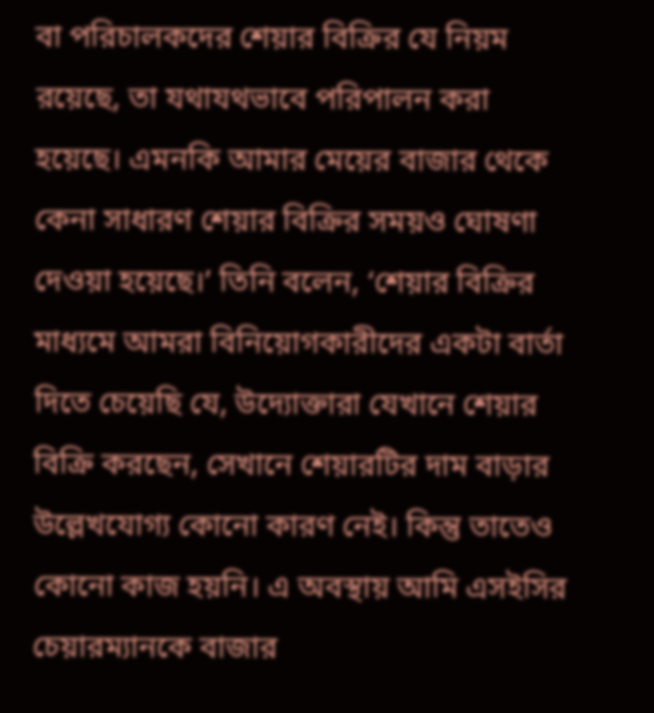বা পরিচালকদের শেয়ার বিক্রির যে নিয়ম রয়েছে, তা যথাযথভাবে পরিপালন করা হয়েছে। এমনকি আমার মেয়ের বাজার থেকে কেনা সাধারণ শেয়ার বিক্রির সময়ও ঘোষণা দেওয়া হয়েছে।’ তিনি বলেন, ‘শেয়ার বিক্রির মাধ্যমে আমরা বিনিয়োগকারীদের একটা বার্তা দিতে চেয়েছি যে, উদ্যোক্তারা যেখানে শেয়ার বিক্রি করছেন, সেখানে শেয়ারটির দাম বাড়ার উল্লেখযোগ্য কোনো কারণ নেই। কিন্তু তাতেও কোনো কাজ হয়নি। এ অবস্থায় আমি এসইসির চেয়ারম্যানকে বাজার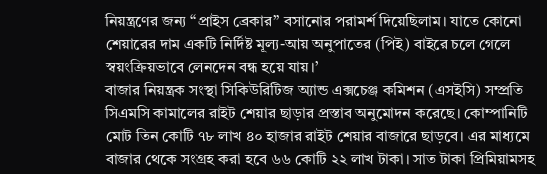নিয়ন্ত্রণের জন্য “প্রাইস ব্রেকার” বসানোর পরামর্শ দিয়েছিলাম। যাতে কোনো শেয়ারের দাম একটি নির্দিষ্ট মূল্য-আয় অনুপাতের (পিই) বাইরে চলে গেলে স্বয়ংক্রিয়ভাবে লেনদেন বন্ধ হয়ে যায়।’
বাজার নিয়ন্ত্রক সংস্থা সিকিউরিটিজ অ্যান্ড এক্সচেঞ্জ কমিশন (এসইসি) সম্প্রতি সিএমসি কামালের রাইট শেয়ার ছাড়ার প্রস্তাব অনুমোদন করেছে। কোম্পানিটি মোট তিন কোটি ৭৮ লাখ ৪০ হাজার রাইট শেয়ার বাজারে ছাড়বে। এর মাধ্যমে বাজার থেকে সংগ্রহ করা হবে ৬৬ কোটি ২২ লাখ টাকা। সাত টাকা প্রিমিয়ামসহ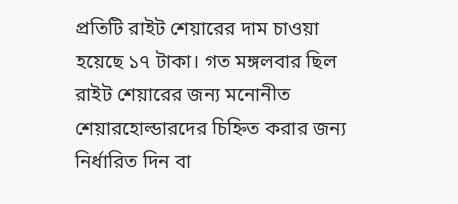প্রতিটি রাইট শেয়ারের দাম চাওয়া হয়েছে ১৭ টাকা। গত মঙ্গলবার ছিল রাইট শেয়ারের জন্য মনোনীত শেয়ারহোল্ডারদের চিহ্নিত করার জন্য নির্ধারিত দিন বা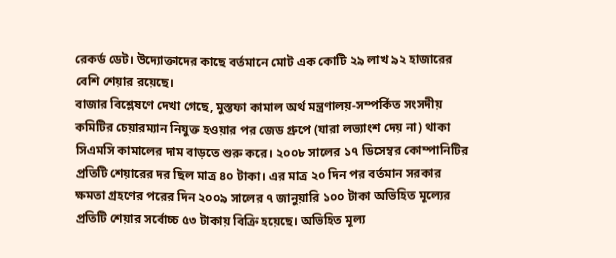রেকর্ড ডেট। উদ্যোক্তাদের কাছে বর্তমানে মোট এক কোটি ২৯ লাখ ৯২ হাজারের বেশি শেয়ার রয়েছে।
বাজার বিশ্লেষণে দেখা গেছে, মুস্তফা কামাল অর্থ মন্ত্রণালয়-সম্পর্কিত সংসদীয় কমিটির চেয়ারম্যান নিযুক্ত হওয়ার পর জেড গ্রুপে (যারা লভ্যাংশ দেয় না) থাকা সিএমসি কামালের দাম বাড়তে শুরু করে। ২০০৮ সালের ১৭ ডিসেম্বর কোম্পানিটির প্রতিটি শেয়ারের দর ছিল মাত্র ৪০ টাকা। এর মাত্র ২০ দিন পর বর্তমান সরকার ক্ষমতা গ্রহণের পরের দিন ২০০৯ সালের ৭ জানুয়ারি ১০০ টাকা অভিহিত মূল্যের প্রতিটি শেয়ার সর্বোচ্চ ৫৩ টাকায় বিক্রি হয়েছে। অভিহিত মূল্য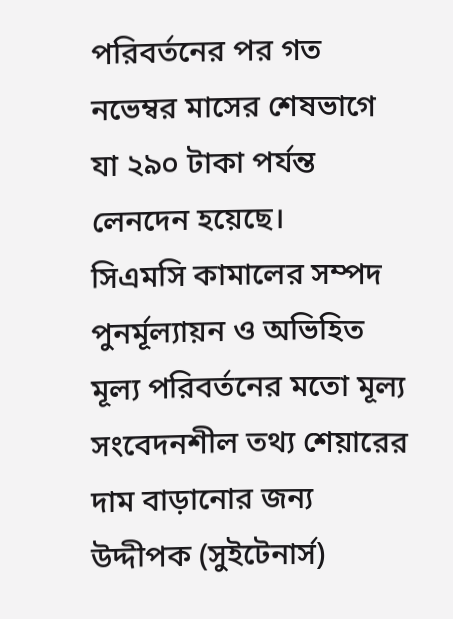পরিবর্তনের পর গত নভেম্বর মাসের শেষভাগে যা ২৯০ টাকা পর্যন্ত লেনদেন হয়েছে।
সিএমসি কামালের সম্পদ পুনর্মূল্যায়ন ও অভিহিত মূল্য পরিবর্তনের মতো মূল্য সংবেদনশীল তথ্য শেয়ারের দাম বাড়ানোর জন্য উদ্দীপক (সুইটেনার্স)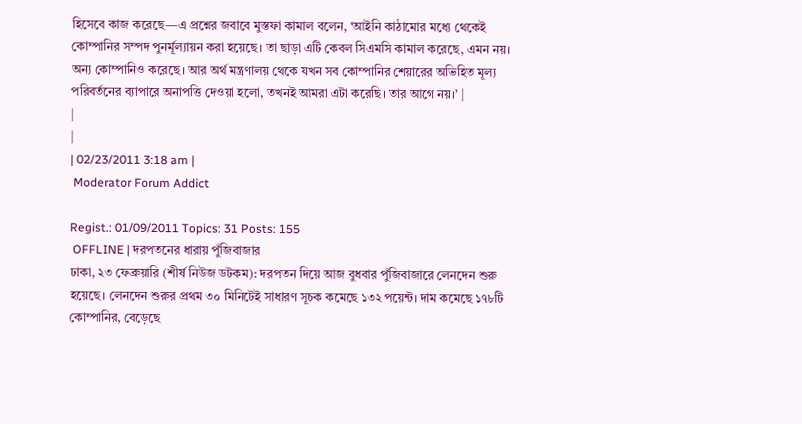হিসেবে কাজ করেছে—এ প্রশ্নের জবাবে মুস্তফা কামাল বলেন, ‘আইনি কাঠামোর মধ্যে থেকেই কোম্পানির সম্পদ পুনর্মূল্যায়ন করা হয়েছে। তা ছাড়া এটি কেবল সিএমসি কামাল করেছে, এমন নয়। অন্য কোম্পানিও করেছে। আর অর্থ মন্ত্রণালয় থেকে যখন সব কোম্পানির শেয়ারের অভিহিত মূল্য পরিবর্তনের ব্যাপারে অনাপত্তি দেওয়া হলো, তখনই আমরা এটা করেছি। তার আগে নয়।’ |
|
|
| 02/23/2011 3:18 am |
 Moderator Forum Addict

Regist.: 01/09/2011 Topics: 31 Posts: 155
 OFFLINE | দরপতনের ধারায় পুঁজিবাজার
ঢাকা, ২৩ ফেব্রুয়ারি (শীর্ষ নিউজ ডটকম): দরপতন দিয়ে আজ বুধবার পুঁজিবাজারে লেনদেন শুরু হয়েছে। লেনদেন শুরুর প্রথম ৩০ মিনিটেই সাধারণ সূচক কমেছে ১৩২ পয়েন্ট। দাম কমেছে ১৭৮টি কোম্পানির, বেড়েছে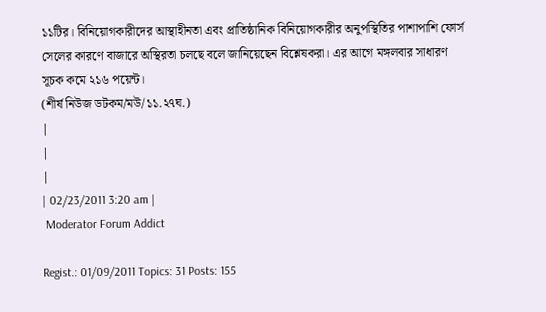১১টির। বিনিয়োগকারীদের আস্থাহীনতা এবং প্রাতিষ্ঠানিক বিনিয়োগকারীর অনুপস্থিতির পাশাপাশি ফোর্স সেলের কারণে বাজারে অস্থিরতা চলছে বলে জানিয়েছেন বিশ্লেষকরা। এর আগে মঙ্গলবার সাধারণ সূচক কমে ২১৬ পয়েন্ট।
(শীর্ষ নিউজ ডটকম/মউ/১১.২৭ঘ.)
|
|
|
| 02/23/2011 3:20 am |
 Moderator Forum Addict

Regist.: 01/09/2011 Topics: 31 Posts: 155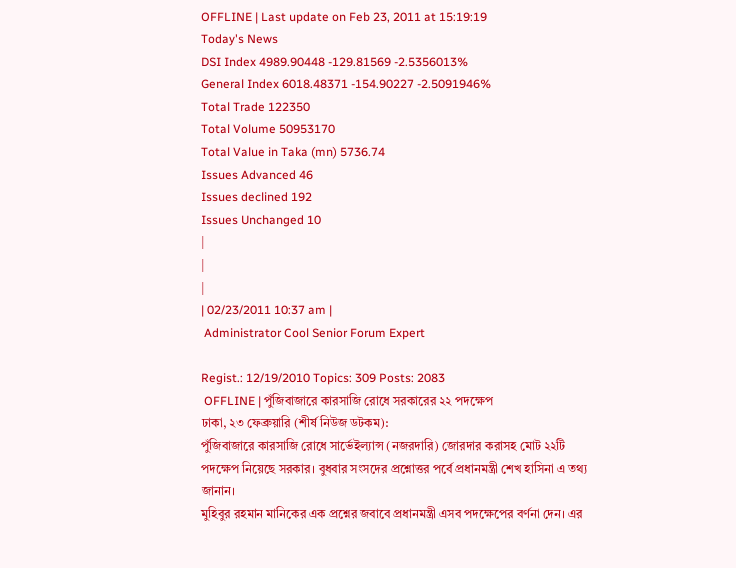OFFLINE | Last update on Feb 23, 2011 at 15:19:19
Today's News
DSI Index 4989.90448 -129.81569 -2.5356013%
General Index 6018.48371 -154.90227 -2.5091946%
Total Trade 122350
Total Volume 50953170
Total Value in Taka (mn) 5736.74
Issues Advanced 46
Issues declined 192
Issues Unchanged 10
|
|
|
| 02/23/2011 10:37 am |
 Administrator Cool Senior Forum Expert

Regist.: 12/19/2010 Topics: 309 Posts: 2083
 OFFLINE | পুঁজিবাজারে কারসাজি রোধে সরকারের ২২ পদক্ষেপ
ঢাকা, ২৩ ফেব্রুয়ারি (শীর্ষ নিউজ ডটকম):
পুঁজিবাজারে কারসাজি রোধে সার্ভেইল্যান্স (নজরদারি) জোরদার করাসহ মোট ২২টি পদক্ষেপ নিয়েছে সরকার। বুধবার সংসদের প্রশ্নোত্তর পর্বে প্রধানমন্ত্রী শেখ হাসিনা এ তথ্য জানান।
মুহিবুর রহমান মানিকের এক প্রশ্নের জবাবে প্রধানমন্ত্রী এসব পদক্ষেপের বর্ণনা দেন। এর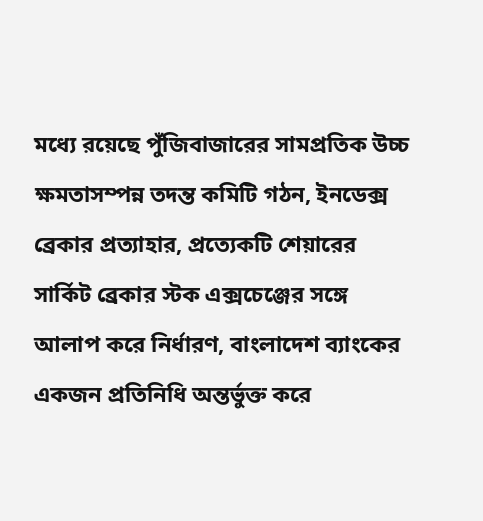মধ্যে রয়েছে পুঁজিবাজারের সামপ্রতিক উচ্চ ক্ষমতাসম্পন্ন তদন্ত কমিটি গঠন, ইনডেক্স ব্রেকার প্রত্যাহার, প্রত্যেকটি শেয়ারের সার্কিট ব্রেকার স্টক এক্সচেঞ্জের সঙ্গে আলাপ করে নির্ধারণ, বাংলাদেশ ব্যাংকের একজন প্রতিনিধি অন্তর্ভুক্ত করে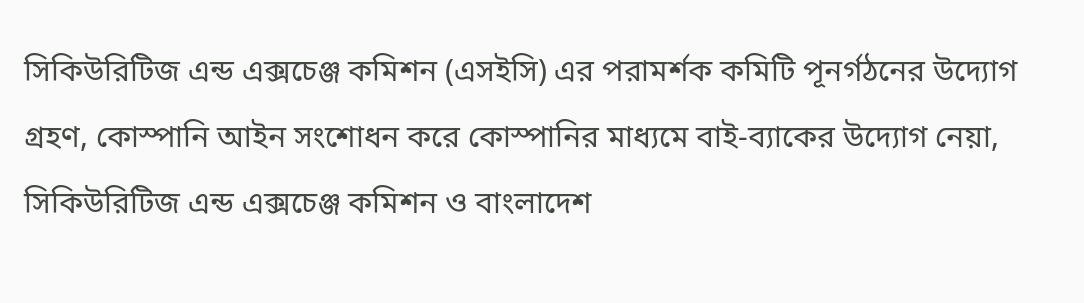সিকিউরিটিজ এন্ড এক্সচেঞ্জ কমিশন (এসইসি) এর পরামর্শক কমিটি পূনর্গঠনের উদ্যোগ গ্রহণ, কোস্পানি আইন সংশোধন করে কোস্পানির মাধ্যমে বাই-ব্যাকের উদ্যোগ নেয়া, সিকিউরিটিজ এন্ড এক্সচেঞ্জ কমিশন ও বাংলাদেশ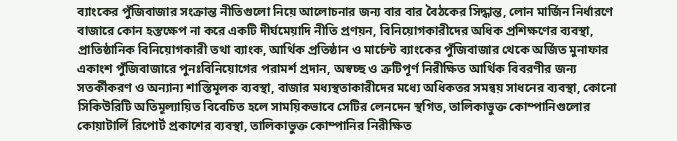ব্যাংকের পুঁজিবাজার সংক্রান্ত নীতিগুলো নিয়ে আলোচনার জন্য বার বার বৈঠকের সিদ্ধান্ত, লোন মার্জিন নির্ধারণে বাজারে কোন হস্তক্ষেপ না করে একটি দীর্ঘমেয়াদি নীতি প্রণয়ন, বিনিয়োগকারীদের অধিক প্রশিক্ষণের ব্যবস্থা, প্রাতিষ্ঠানিক বিনিয়োগকারী তথা ব্যাংক, আর্থিক প্রতিষ্ঠান ও মার্চেন্ট ব্যাংকের পুঁজিবাজার থেকে অর্জিত মুনাফার একাংশ পুঁজিবাজারে পুনঃবিনিয়োগের পরামর্শ প্রদান, অস্বচ্ছ ও ত্রুটিপূর্ণ নিরীক্ষিত আর্থিক বিবরণীর জন্য সতর্কীকরণ ও অন্যান্য শাস্তিমূলক ব্যবস্থা, বাজার মধ্যস্থতাকারীদের মধ্যে অধিকতর সমন্বয় সাধনের ব্যবস্থা, কোনো সিকিউরিটি অতিমূল্যায়িত বিবেচিত হলে সাময়িকভাবে সেটির লেনদেন স্থগিত, তালিকাভুক্ত কোম্পানিগুলোর কোয়াটার্লি রিপোর্ট প্রকাশের ব্যবস্থা, তালিকাভুক্ত কোম্পানির নিরীক্ষিত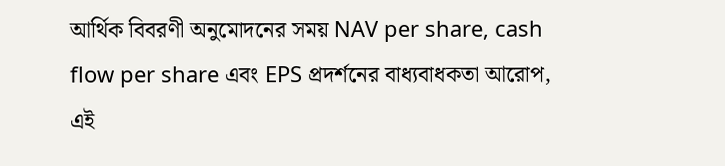আর্থিক বিবরণী অনুমোদনের সময় NAV per share, cash flow per share এবং EPS প্রদর্শনের বাধ্যবাধকতা আরোপ, এই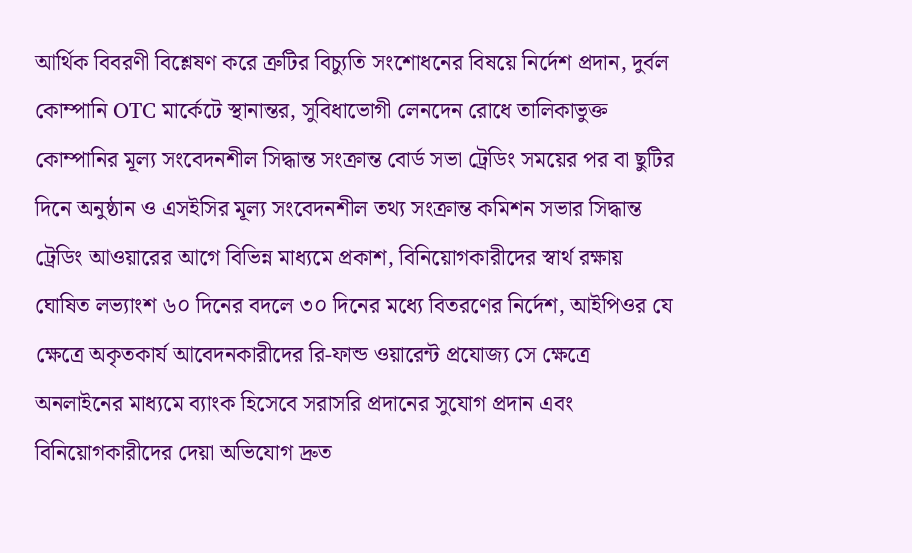আর্থিক বিবরণী বিশ্লেষণ করে ত্রুটির বিচ্যুতি সংশোধনের বিষয়ে নির্দেশ প্রদান, দুর্বল কোম্পানি OTC মার্কেটে স্থানান্তর, সুবিধাভোগী লেনদেন রোধে তালিকাভুক্ত কোম্পানির মূল্য সংবেদনশীল সিদ্ধান্ত সংক্রান্ত বোর্ড সভা ট্রেডিং সময়ের পর বা ছুটির দিনে অনুষ্ঠান ও এসইসির মূল্য সংবেদনশীল তথ্য সংক্রান্ত কমিশন সভার সিদ্ধান্ত ট্রেডিং আওয়ারের আগে বিভিন্ন মাধ্যমে প্রকাশ, বিনিয়োগকারীদের স্বার্থ রক্ষায় ঘোষিত লভ্যাংশ ৬০ দিনের বদলে ৩০ দিনের মধ্যে বিতরণের নির্দেশ, আইপিওর যে ক্ষেত্রে অকৃতকার্য আবেদনকারীদের রি-ফান্ড ওয়ারেন্ট প্রযোজ্য সে ক্ষেত্রে অনলাইনের মাধ্যমে ব্যাংক হিসেবে সরাসরি প্রদানের সুযোগ প্রদান এবং বিনিয়োগকারীদের দেয়া অভিযোগ দ্রুত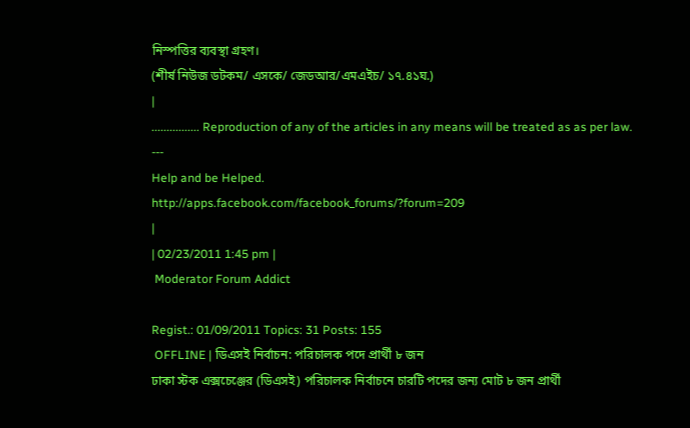নিস্পত্তির ব্যবস্থা গ্রহণ।
(শীর্ষ নিউজ ডটকম/ এসকে/ জেডআর/এমএইচ/ ১৭.৪১ঘ.)
|
................ Reproduction of any of the articles in any means will be treated as as per law.
---
Help and be Helped.
http://apps.facebook.com/facebook_forums/?forum=209
|
| 02/23/2011 1:45 pm |
 Moderator Forum Addict

Regist.: 01/09/2011 Topics: 31 Posts: 155
 OFFLINE | ডিএসই নির্বাচন: পরিচালক পদে প্রার্থী ৮ জন
ঢাকা স্টক এক্সচেঞ্জের (ডিএসই) পরিচালক নির্বাচনে চারটি পদের জন্য মোট ৮ জন প্রার্থী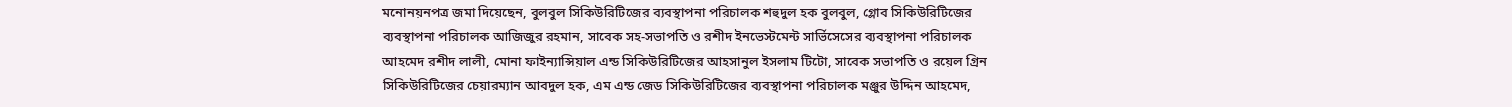মনোনয়নপত্র জমা দিয়েছেন, বুলবুল সিকিউরিটিজের ব্যবস্থাপনা পরিচালক শহুদুল হক বুলবুল, গ্লোব সিকিউরিটিজের ব্যবস্থাপনা পরিচালক আজিজুর রহমান, সাবেক সহ-সভাপতি ও রশীদ ইনভেস্টমেন্ট সার্ভিসেসের ব্যবস্থাপনা পরিচালক আহমেদ রশীদ লালী, মোনা ফাইন্যান্সিয়াল এন্ড সিকিউরিটিজের আহসানুল ইসলাম টিটো, সাবেক সভাপতি ও রয়েল গ্রিন সিকিউরিটিজের চেয়ারম্যান আবদুল হক, এম এন্ড জেড সিকিউরিটিজের ব্যবস্থাপনা পরিচালক মঞ্জুর উদ্দিন আহমেদ,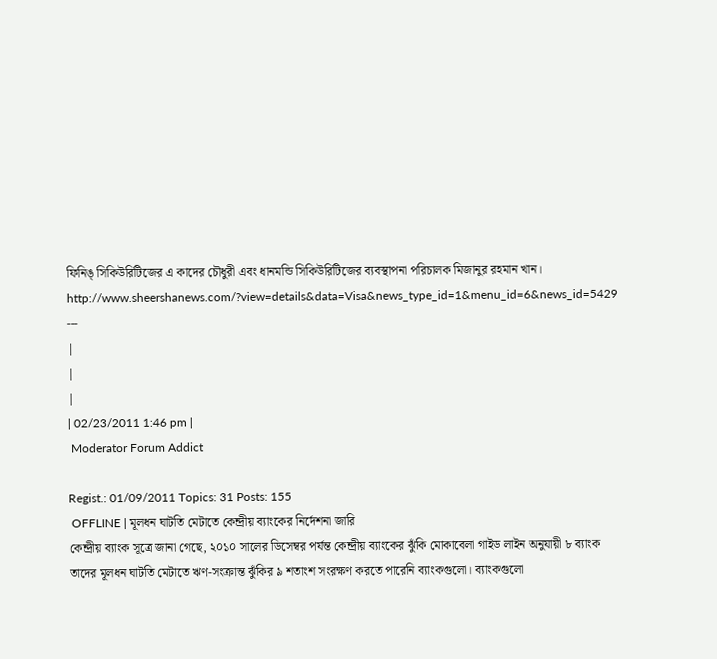ফিনিঙ্ সিকিউরিটিজের এ কাদের চৌধুরী এবং ধানমন্ডি সিকিউরিটিজের ব্যবস্থাপনা পরিচালক মিজানুর রহমান খান।
http://www.sheershanews.com/?view=details&data=Visa&news_type_id=1&menu_id=6&news_id=5429
---
|
|
|
| 02/23/2011 1:46 pm |
 Moderator Forum Addict

Regist.: 01/09/2011 Topics: 31 Posts: 155
 OFFLINE | মূলধন ঘাটতি মেটাতে কেন্দ্রীয় ব্যাংকের নির্দেশনা জারি
কেন্দ্রীয় ব্যাংক সূত্রে জানা গেছে, ২০১০ সালের ডিসেম্বর পর্যন্ত কেন্দ্রীয় ব্যাংকের ঝুঁকি মোকাবেলা গাইড লাইন অনুযায়ী ৮ ব্যাংক তাদের মূলধন ঘাটতি মেটাতে ঋণ-সংক্রান্ত ঝুঁকির ৯ শতাংশ সংরক্ষণ করতে পারেনি ব্যাংকগুলো। ব্যাংকগুলো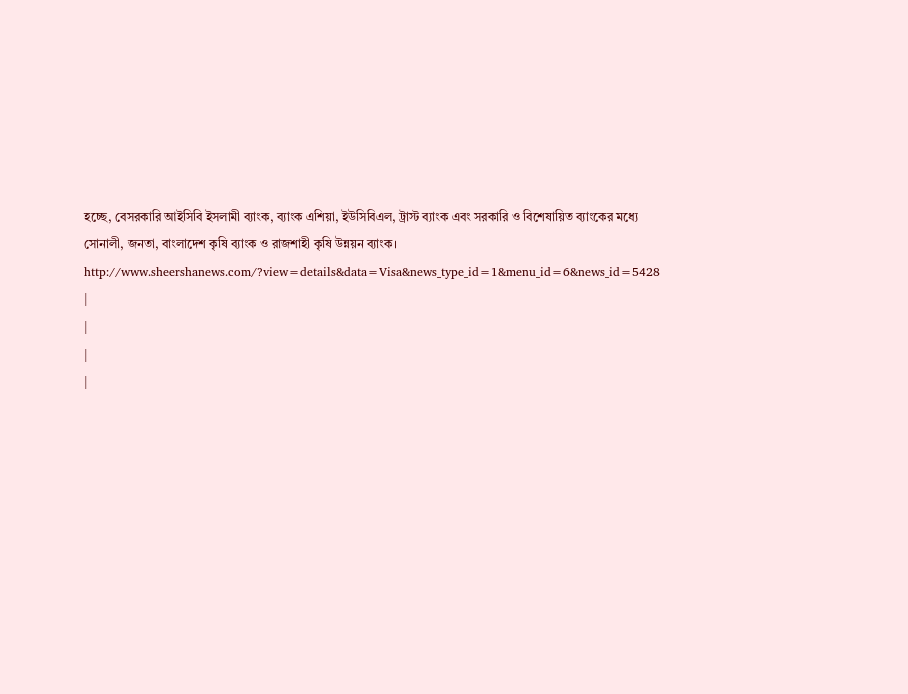হচ্ছে, বেসরকারি আইসিবি ইসলামী ব্যাংক, ব্যাংক এশিয়া, ইউসিবিএল, ট্রাস্ট ব্যাংক এবং সরকারি ও বিশেষায়িত ব্যাংকের মধ্যে সোনালী, জনতা, বাংলাদেশ কৃষি ব্যাংক ও রাজশাহী কৃষি উন্নয়ন ব্যাংক।
http://www.sheershanews.com/?view=details&data=Visa&news_type_id=1&menu_id=6&news_id=5428 |
|
|
|